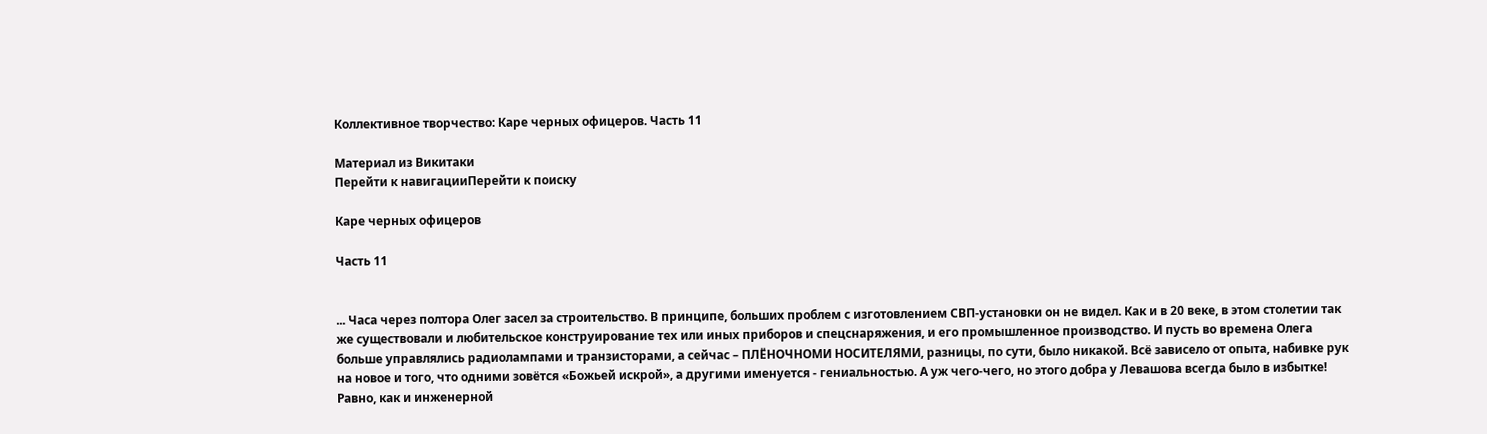Коллективное творчество: Каре черных офицеров. Часть 11

Материал из Викитаки
Перейти к навигацииПерейти к поиску

Каре черных офицеров

Часть 11


... Часа через полтора Олег засел за строительство. В принципе, больших проблем с изготовлением СВП-установки он не видел. Как и в 20 веке, в этом столетии так же существовали и любительское конструирование тех или иных приборов и спецснаряжения, и его промышленное производство. И пусть во времена Олега больше управлялись радиолампами и транзисторами, а сейчас – ПЛЁНОЧНОМИ НОСИТЕЛЯМИ, разницы, по сути, было никакой. Всё зависело от опыта, набивке рук на новое и того, что одними зовётся «Божьей искрой», а другими именуется - гениальностью. А уж чего-чего, но этого добра у Левашова всегда было в избытке! Равно, как и инженерной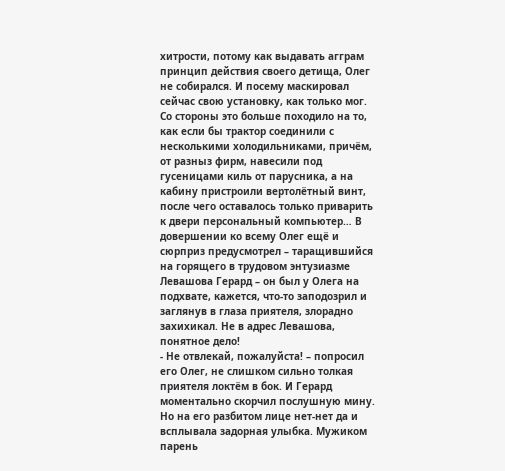хитрости, потому как выдавать агграм принцип действия своего детища, Олег не собирался. И посему маскировал сейчас свою установку, как только мог. Со стороны это больше походило на то, как если бы трактор соединили с несколькими холодильниками, причём, от разныз фирм, навесили под гусеницами киль от парусника, а на кабину пристроили вертолётный винт, после чего оставалось только приварить к двери персональный компьютер… В довершении ко всему Олег ещё и сюрприз предусмотрел – таращившийся на горящего в трудовом энтузиазме Левашова Герард – он был у Олега на подхвате, кажется, что-то заподозрил и заглянув в глаза приятеля, злорадно захихикал. Не в адрес Левашова, понятное дело!
- Не отвлекай, пожалуйста! – попросил его Олег, не слишком сильно толкая приятеля локтём в бок. И Герард моментально скорчил послушную мину. Но на его разбитом лице нет-нет да и всплывала задорная улыбка. Мужиком парень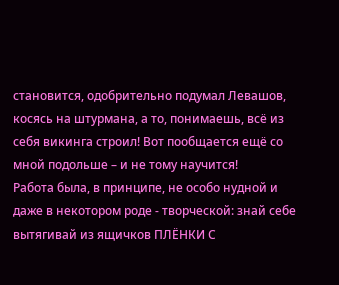становится, одобрительно подумал Левашов, косясь на штурмана, а то, понимаешь, всё из себя викинга строил! Вот пообщается ещё со мной подольше – и не тому научится!
Работа была, в принципе, не особо нудной и даже в некотором роде - творческой: знай себе вытягивай из ящичков ПЛЁНКИ С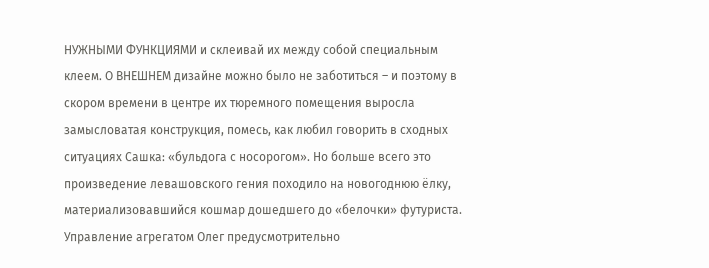НУЖНЫМИ ФУНКЦИЯМИ и склеивай их между собой специальным клеем. О ВНЕШНЕМ дизайне можно было не заботиться – и поэтому в скором времени в центре их тюремного помещения выросла замысловатая конструкция, помесь, как любил говорить в сходных ситуациях Сашка: «бульдога с носорогом». Но больше всего это произведение левашовского гения походило на новогоднюю ёлку, материализовавшийся кошмар дошедшего до «белочки» футуриста. Управление агрегатом Олег предусмотрительно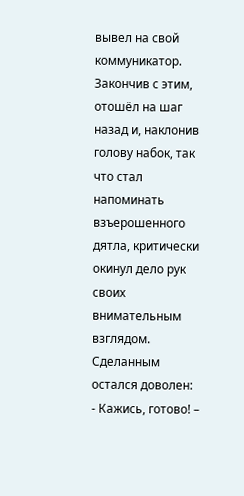вывел на свой коммуникатор. Закончив с этим, отошёл на шаг назад и, наклонив голову набок, так что стал напоминать взъерошенного дятла, критически окинул дело рук своих внимательным взглядом. Сделанным остался доволен:
- Кажись, готово! –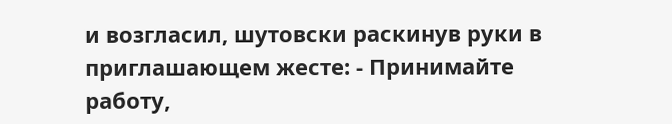и возгласил, шутовски раскинув руки в приглашающем жесте: - Принимайте работу,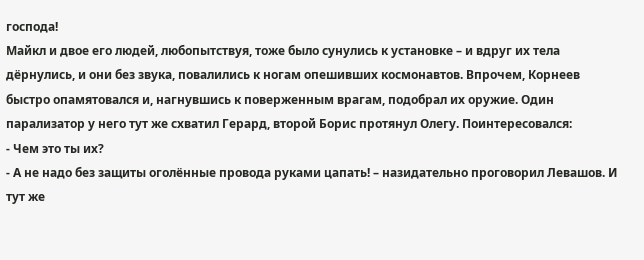господа!
Майкл и двое его людей, любопытствуя, тоже было сунулись к установке – и вдруг их тела дёрнулись, и они без звука, повалились к ногам опешивших космонавтов. Впрочем, Корнеев быстро опамятовался и, нагнувшись к поверженным врагам, подобрал их оружие. Один парализатор у него тут же схватил Герард, второй Борис протянул Олегу. Поинтересовался:
- Чем это ты их?
- А не надо без защиты оголённые провода руками цапать! – назидательно проговорил Левашов. И тут же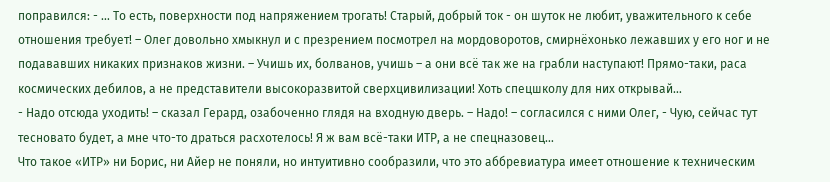поправился: - … То есть, поверхности под напряжением трогать! Старый, добрый ток - он шуток не любит, уважительного к себе отношения требует! – Олег довольно хмыкнул и с презрением посмотрел на мордоворотов, смирнёхонько лежавших у его ног и не подававших никаких признаков жизни. – Учишь их, болванов, учишь – а они всё так же на грабли наступают! Прямо-таки, раса космических дебилов, а не представители высокоразвитой сверхцивилизации! Хоть спецшколу для них открывай…
- Надо отсюда уходить! – сказал Герард, озабоченно глядя на входную дверь. – Надо! – согласился с ними Олег, - Чую, сейчас тут тесновато будет, а мне что-то драться расхотелось! Я ж вам всё-таки ИТР, а не спецназовец…
Что такое «ИТР» ни Борис, ни Айер не поняли, но интуитивно сообразили, что это аббревиатура имеет отношение к техническим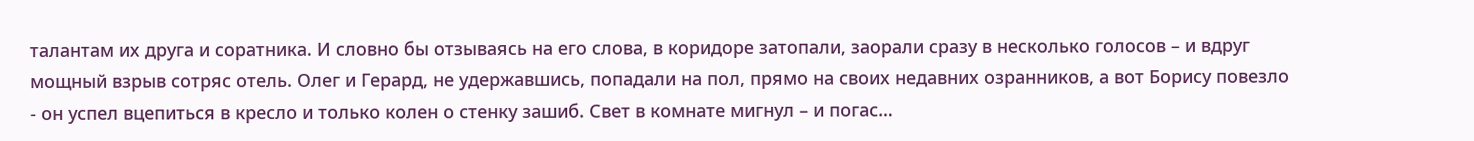талантам их друга и соратника. И словно бы отзываясь на его слова, в коридоре затопали, заорали сразу в несколько голосов – и вдруг мощный взрыв сотряс отель. Олег и Герард, не удержавшись, попадали на пол, прямо на своих недавних озранников, а вот Борису повезло - он успел вцепиться в кресло и только колен о стенку зашиб. Свет в комнате мигнул – и погас…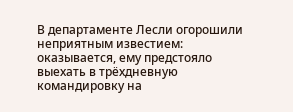В департаменте Лесли огорошили неприятным известием: оказывается, ему предстояло выехать в трёхдневную командировку на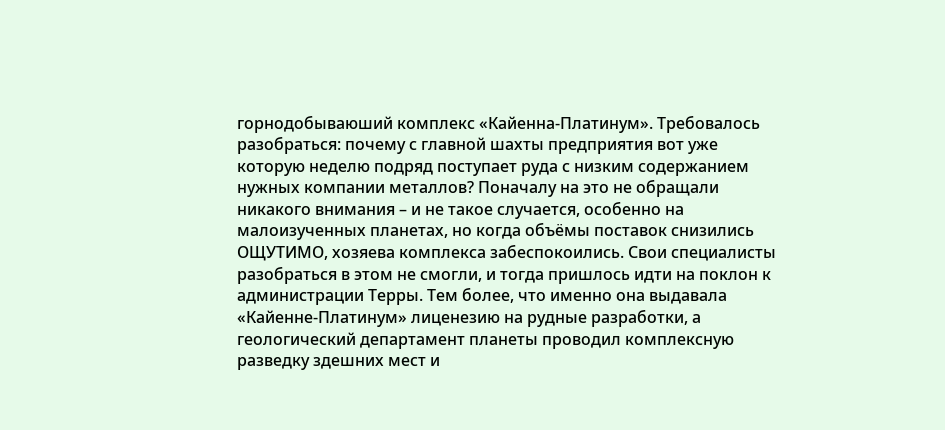горнодобываюший комплекс «Кайенна-Платинум». Требовалось разобраться: почему с главной шахты предприятия вот уже которую неделю подряд поступает руда с низким содержанием нужных компании металлов? Поначалу на это не обращали никакого внимания – и не такое случается, особенно на малоизученных планетах, но когда объёмы поставок снизились ОЩУТИМО, хозяева комплекса забеспокоились. Свои специалисты разобраться в этом не смогли, и тогда пришлось идти на поклон к администрации Терры. Тем более, что именно она выдавала «Кайенне-Платинум» лиценезию на рудные разработки, а геологический департамент планеты проводил комплексную разведку здешних мест и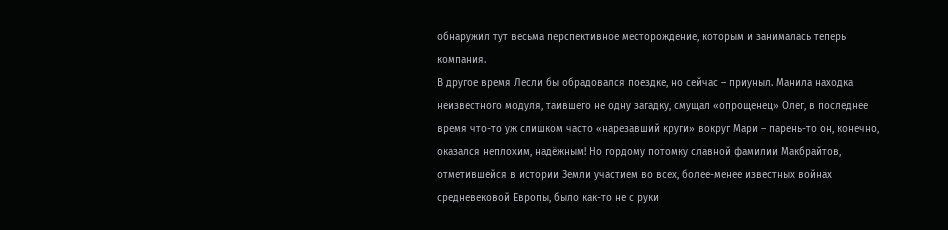обнаружил тут весьма перспективное месторождение, которым и занималась теперь компания.
В другое время Лесли бы обрадовался поездке, но сейчас – приуныл. Манила находка неизвестного модуля, таившего не одну загадку, смущал «опрощенец» Олег, в последнее время что-то уж слишком часто «нарезавший круги» вокруг Мари – парень-то он, конечно, оказался неплохим, надёжным! Но гордому потомку славной фамилии Макбрайтов, отметившейся в истории Земли участием во всех, более-менее известных войнах средневековой Европы, было как-то не с руки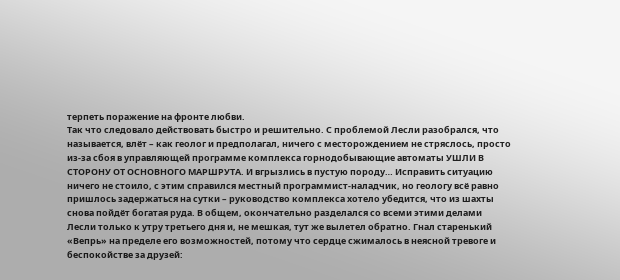терпеть поражение на фронте любви.
Так что следовало действовать быстро и решительно. С проблемой Лесли разобрался, что называется, влёт – как геолог и предполагал, ничего с месторождением не стряслось, просто из-за сбоя в управляющей программе комплекса горнодобывающие автоматы УШЛИ В СТОРОНУ ОТ ОСНОВНОГО МАРШРУТА. И вгрызлись в пустую породу… Исправить ситуацию ничего не стоило, с этим справился местный программист-наладчик, но геологу всё равно пришлось задержаться на сутки – руководство комплекса хотело убедится, что из шахты снова пойдёт богатая руда. В общем, окончательно разделался со всеми этими делами Лесли только к утру третьего дня и, не мешкая, тут же вылетел обратно. Гнал старенький «Вепрь» на пределе его возможностей, потому что сердце сжималось в неясной тревоге и беспокойстве за друзей: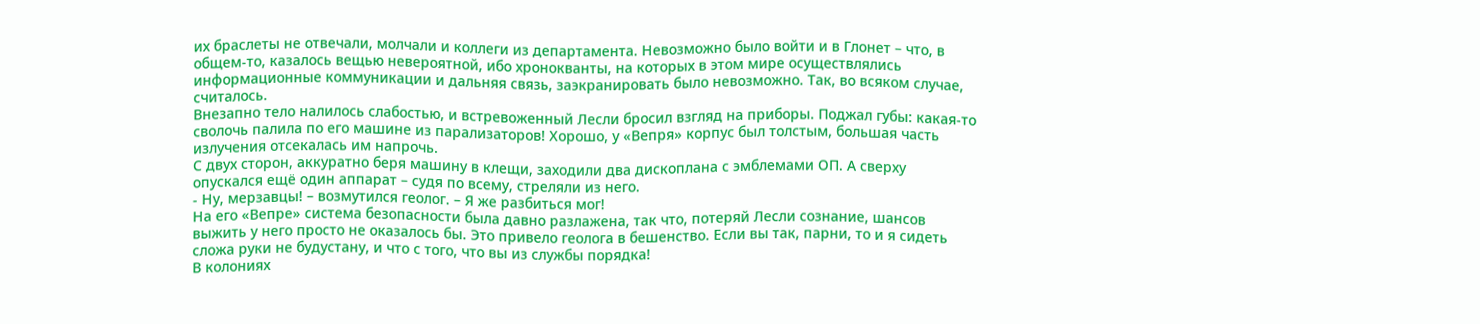их браслеты не отвечали, молчали и коллеги из департамента. Невозможно было войти и в Глонет – что, в общем-то, казалось вещью невероятной, ибо хронокванты, на которых в этом мире осуществлялись информационные коммуникации и дальняя связь, заэкранировать было невозможно. Так, во всяком случае, считалось.
Внезапно тело налилось слабостью, и встревоженный Лесли бросил взгляд на приборы. Поджал губы: какая-то сволочь палила по его машине из парализаторов! Хорошо, у «Вепря» корпус был толстым, большая часть излучения отсекалась им напрочь.
С двух сторон, аккуратно беря машину в клещи, заходили два дископлана с эмблемами ОП. А сверху опускался ещё один аппарат – судя по всему, стреляли из него.
- Ну, мерзавцы! – возмутился геолог. – Я же разбиться мог!
На его «Вепре» система безопасности была давно разлажена, так что, потеряй Лесли сознание, шансов выжить у него просто не оказалось бы. Это привело геолога в бешенство. Если вы так, парни, то и я сидеть сложа руки не будустану, и что с того, что вы из службы порядка!
В колониях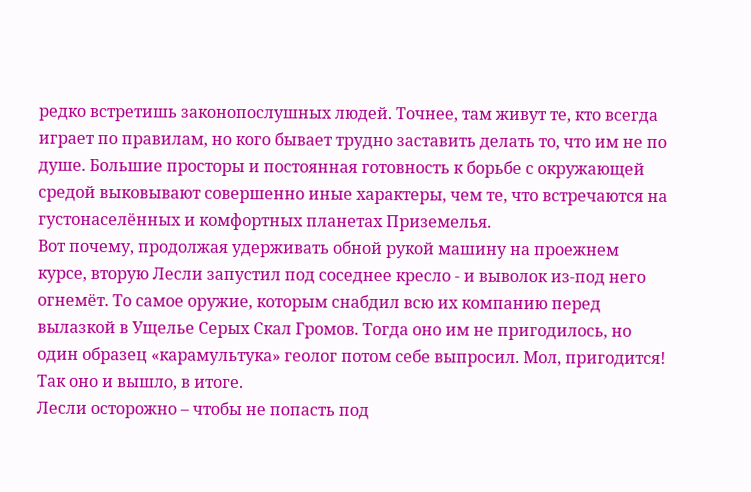редко встретишь законопослушных людей. Точнее, там живут те, кто всегда играет по правилам, но кого бывает трудно заставить делать то, что им не по душе. Большие просторы и постоянная готовность к борьбе с окружающей средой выковывают совершенно иные характеры, чем те, что встречаются на густонаселённых и комфортных планетах Приземелья.
Вот почему, продолжая удерживать обной рукой машину на проежнем курсе, вторую Лесли запустил под соседнее кресло - и выволок из-под него огнемёт. То самое оружие, которым снабдил всю их компанию перед вылазкой в Ущелье Серых Скал Громов. Тогда оно им не пригодилось, но один образец «карамультука» геолог потом себе выпросил. Мол, пригодится!
Так оно и вышло, в итоге.
Лесли осторожно – чтобы не попасть под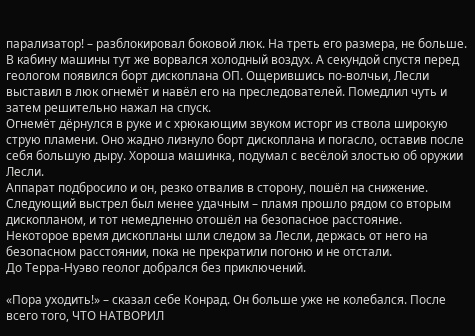парализатор! – разблокировал боковой люк. На треть его размера, не больше. В кабину машины тут же ворвался холодный воздух. А секундой спустя перед геологом появился борт дископлана ОП. Ощерившись по-волчьи, Лесли выставил в люк огнемёт и навёл его на преследователей. Помедлил чуть и затем решительно нажал на спуск.
Огнемёт дёрнулся в руке и с хрюкающим звуком исторг из ствола широкую струю пламени. Оно жадно лизнуло борт дископлана и погасло, оставив после себя большую дыру. Хороша машинка, подумал с весёлой злостью об оружии Лесли.
Аппарат подбросило и он, резко отвалив в сторону, пошёл на снижение. Следующий выстрел был менее удачным – пламя прошло рядом со вторым дископланом, и тот немедленно отошёл на безопасное расстояние.
Некоторое время дископланы шли следом за Лесли, держась от него на безопасном расстоянии, пока не прекратили погоню и не отстали.
До Терра-Нуэво геолог добрался без приключений.

«Пора уходить!» – сказал себе Конрад. Он больше уже не колебался. После всего того, ЧТО НАТВОРИЛ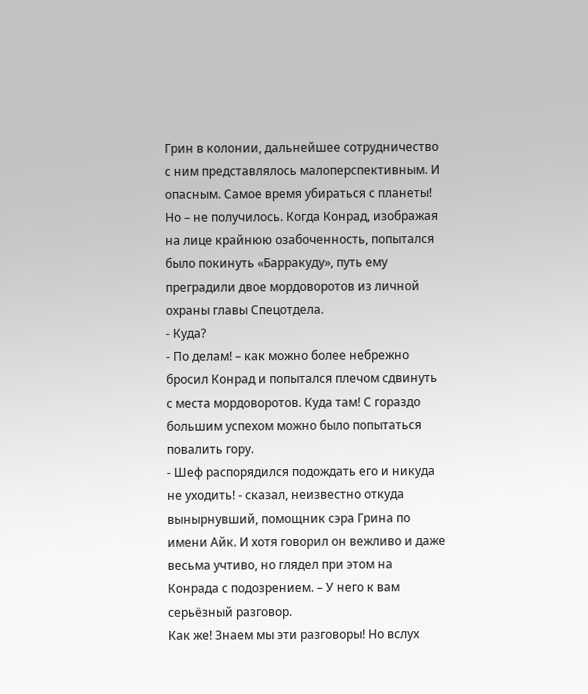Грин в колонии, дальнейшее сотрудничество с ним представлялось малоперспективным. И опасным. Самое время убираться с планеты!
Но – не получилось. Когда Конрад, изображая на лице крайнюю озабоченность, попытался было покинуть «Барракуду», путь ему преградили двое мордоворотов из личной охраны главы Спецотдела.
- Куда?
- По делам! – как можно более небрежно бросил Конрад и попытался плечом сдвинуть с места мордоворотов. Куда там! С гораздо большим успехом можно было попытаться повалить гору.
- Шеф распорядился подождать его и никуда не уходить! - сказал, неизвестно откуда вынырнувший, помощник сэра Грина по имени Айк. И хотя говорил он вежливо и даже весьма учтиво, но глядел при этом на Конрада с подозрением. – У него к вам серьёзный разговор.
Как же! Знаем мы эти разговоры! Но вслух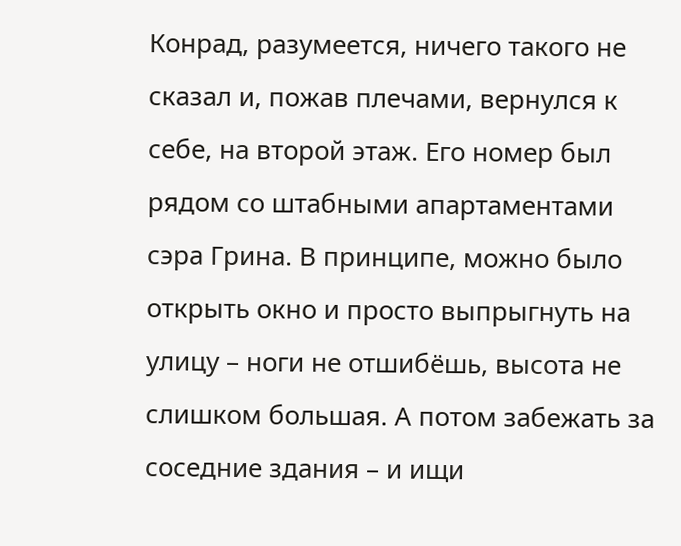Конрад, разумеется, ничего такого не сказал и, пожав плечами, вернулся к себе, на второй этаж. Его номер был рядом со штабными апартаментами сэра Грина. В принципе, можно было открыть окно и просто выпрыгнуть на улицу – ноги не отшибёшь, высота не слишком большая. А потом забежать за соседние здания – и ищи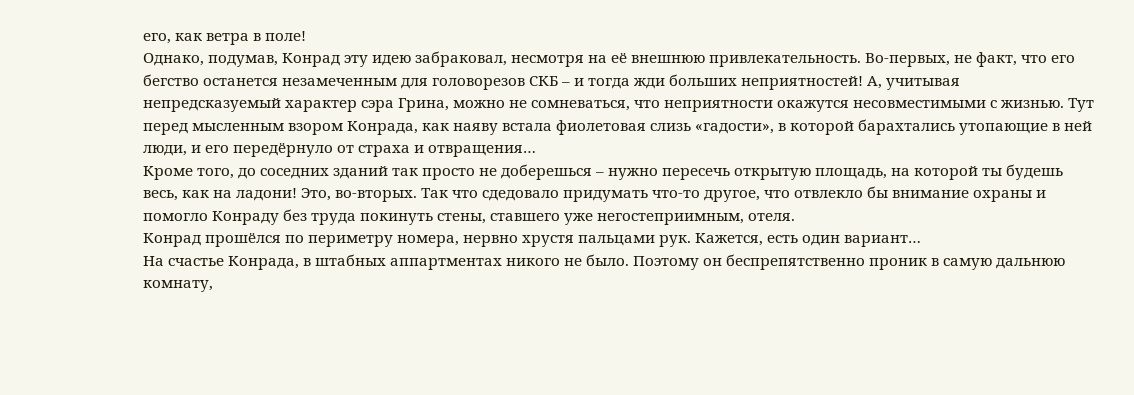его, как ветра в поле!
Однако, подумав, Конрад эту идею забраковал, несмотря на её внешнюю привлекательность. Во-первых, не факт, что его бегство останется незамеченным для головорезов СКБ – и тогда жди больших неприятностей! А, учитывая непредсказуемый характер сэра Грина, можно не сомневаться, что неприятности окажутся несовместимыми с жизнью. Тут перед мысленным взором Конрада, как наяву встала фиолетовая слизь «гадости», в которой барахтались утопающие в ней люди, и его передёрнуло от страха и отвращения…
Кроме того, до соседних зданий так просто не доберешься – нужно пересечь открытую площадь, на которой ты будешь весь, как на ладони! Это, во-вторых. Так что сдедовало придумать что-то другое, что отвлекло бы внимание охраны и помогло Конраду без труда покинуть стены, ставшего уже негостеприимным, отеля.
Конрад прошёлся по периметру номера, нервно хрустя пальцами рук. Кажется, есть один вариант…
На счастье Конрада, в штабных аппартментах никого не было. Поэтому он беспрепятственно проник в самую дальнюю комнату,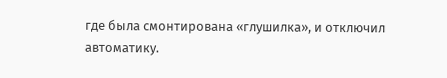где была смонтирована «глушилка», и отключил автоматику.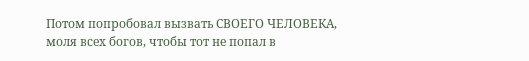Потом попробовал вызвать СВОЕГО ЧЕЛОВЕКА, моля всех богов, чтобы тот не попал в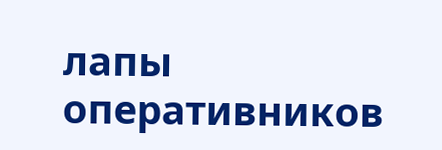лапы оперативников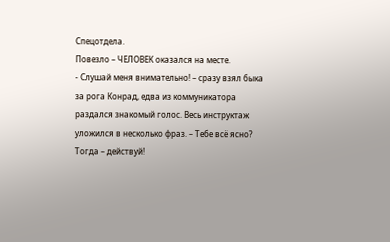Спецотдела.
Повезло – ЧЕЛОВЕК оказался на месте.
- Слушай меня внимательно! – сразу взял быка за рога Конрад, едва из коммуникатора раздался знакомый голос. Весь инструктаж уложился в несколько фраз. – Тебе всё ясно? Тогда – действуй!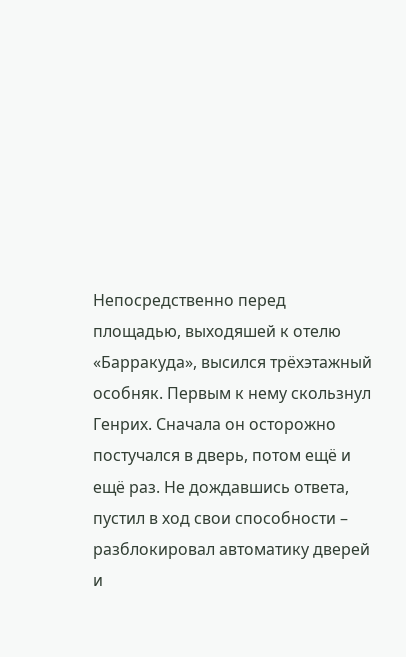Непосредственно перед площадью, выходяшей к отелю «Барракуда», высился трёхэтажный особняк. Первым к нему скользнул Генрих. Сначала он осторожно постучался в дверь, потом ещё и ещё раз. Не дождавшись ответа, пустил в ход свои способности – разблокировал автоматику дверей и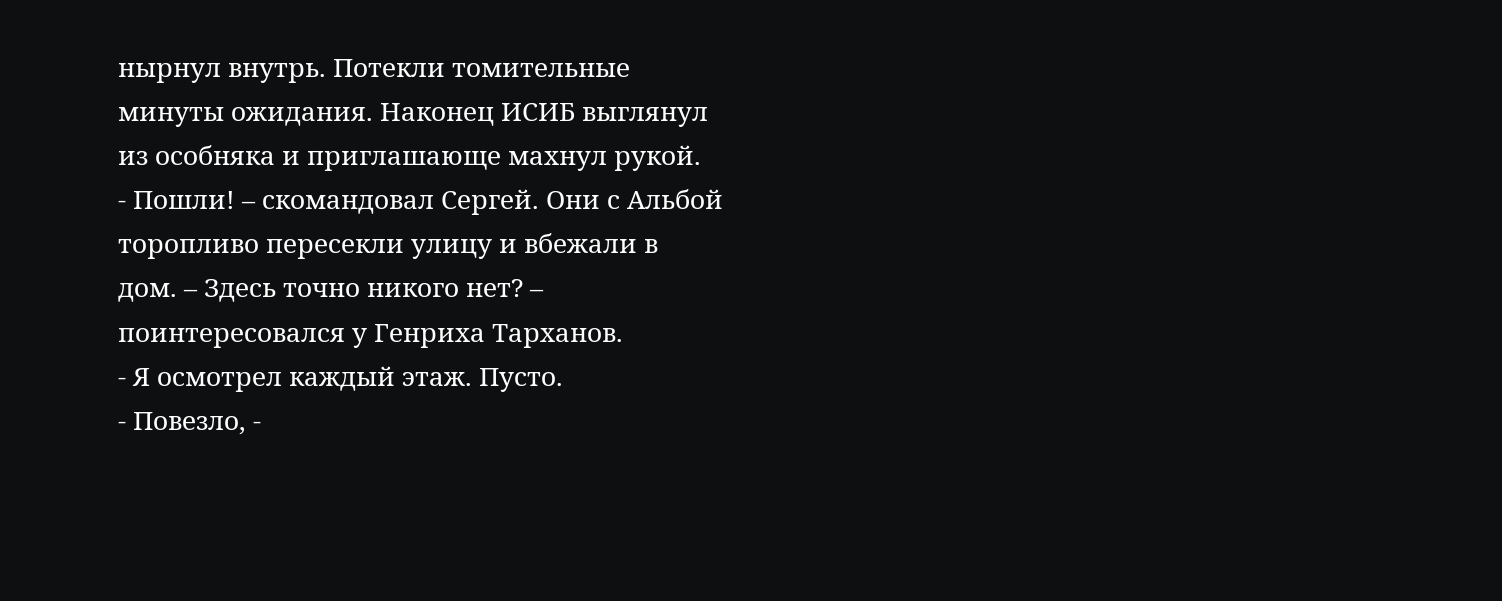нырнул внутрь. Потекли томительные минуты ожидания. Наконец ИСИБ выглянул из особняка и приглашающе махнул рукой.
- Пошли! – скомандовал Сергей. Они с Альбой торопливо пересекли улицу и вбежали в дом. – Здесь точно никого нет? – поинтересовался у Генриха Тарханов.
- Я осмотрел каждый этаж. Пусто.
- Повезло, -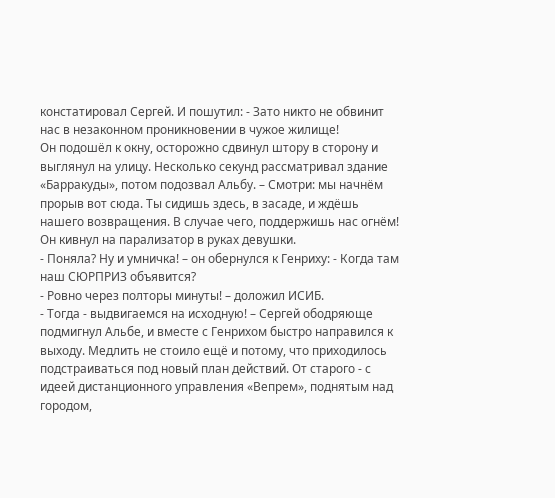констатировал Сергей. И пошутил: - Зато никто не обвинит нас в незаконном проникновении в чужое жилище!
Он подошёл к окну, осторожно сдвинул штору в сторону и выглянул на улицу. Несколько секунд рассматривал здание «Барракуды», потом подозвал Альбу. – Смотри: мы начнём прорыв вот сюда. Ты сидишь здесь, в засаде, и ждёшь нашего возвращения. В случае чего, поддержишь нас огнём!
Он кивнул на парализатор в руках девушки.
- Поняла? Ну и умничка! – он обернулся к Генриху: - Когда там наш СЮРПРИЗ объявится?
- Ровно через полторы минуты! – доложил ИСИБ.
- Тогда - выдвигаемся на исходную! – Сергей ободряюще подмигнул Альбе, и вместе с Генрихом быстро направился к выходу. Медлить не стоило ещё и потому, что приходилось подстраиваться под новый план действий. От старого - с идеей дистанционного управления «Вепрем», поднятым над городом,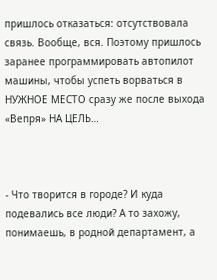пришлось отказаться: отсутствовала связь. Вообще, вся. Поэтому пришлось заранее программировать автопилот машины, чтобы успеть ворваться в НУЖНОЕ МЕСТО сразу же после выхода «Вепря» НА ЦЕЛЬ…



- Что творится в городе? И куда подевались все люди? А то захожу, понимаешь, в родной департамент, а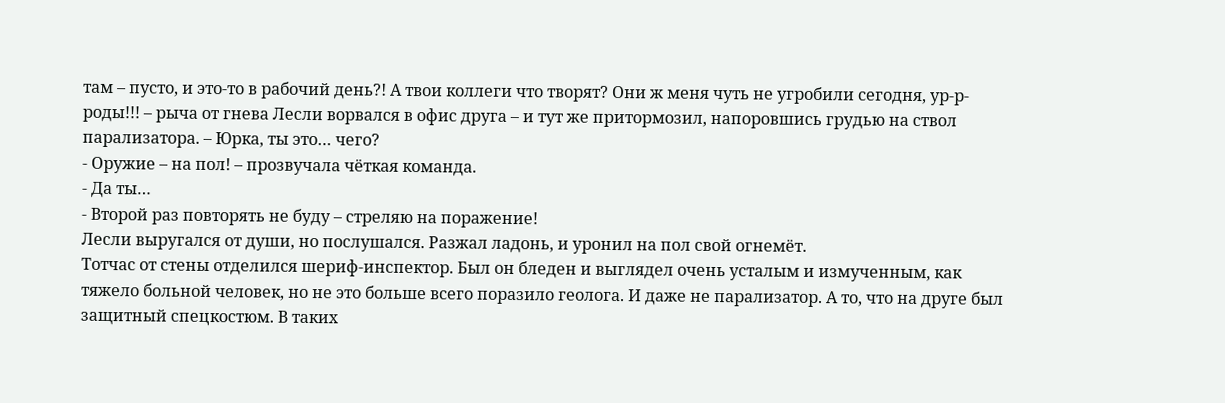там – пусто, и это-то в рабочий день?! А твои коллеги что творят? Они ж меня чуть не угробили сегодня, ур-р-роды!!! – рыча от гнева Лесли ворвался в офис друга – и тут же притормозил, напоровшись грудью на ствол парализатора. – Юрка, ты это… чего?
- Оружие – на пол! – прозвучала чёткая команда.
- Да ты…
- Второй раз повторять не буду – стреляю на поражение!
Лесли выругался от души, но послушался. Разжал ладонь, и уронил на пол свой огнемёт.
Тотчас от стены отделился шериф-инспектор. Был он бледен и выглядел очень усталым и измученным, как тяжело больной человек, но не это больше всего поразило геолога. И даже не парализатор. А то, что на друге был защитный спецкостюм. В таких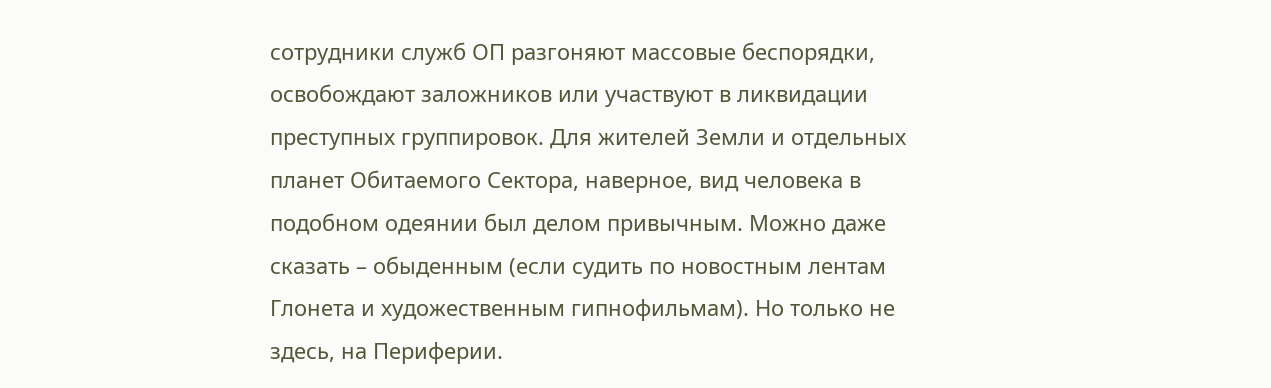сотрудники служб ОП разгоняют массовые беспорядки, освобождают заложников или участвуют в ликвидации преступных группировок. Для жителей Земли и отдельных планет Обитаемого Сектора, наверное, вид человека в подобном одеянии был делом привычным. Можно даже сказать – обыденным (если судить по новостным лентам Глонета и художественным гипнофильмам). Но только не здесь, на Периферии.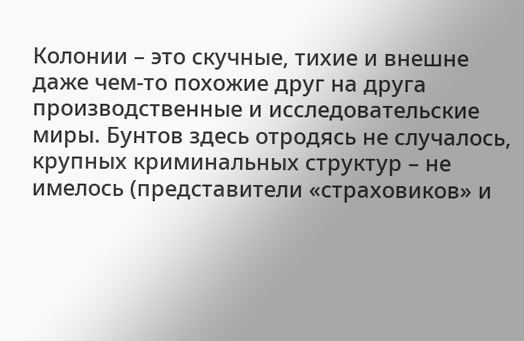Колонии – это скучные, тихие и внешне даже чем-то похожие друг на друга производственные и исследовательские миры. Бунтов здесь отродясь не случалось, крупных криминальных структур – не имелось (представители «страховиков» и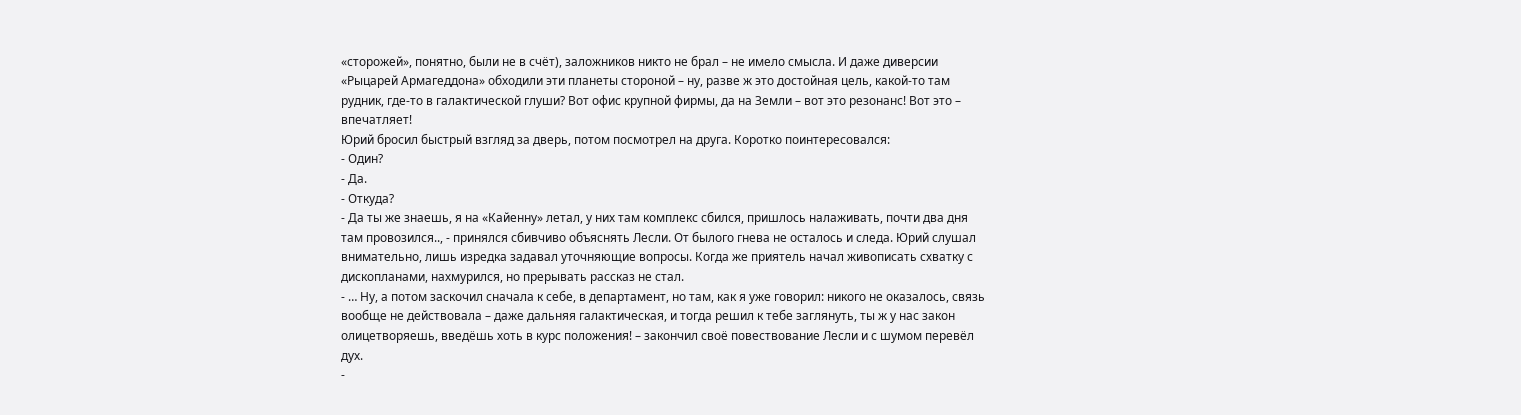«сторожей», понятно, были не в счёт), заложников никто не брал – не имело смысла. И даже диверсии «Рыцарей Армагеддона» обходили эти планеты стороной – ну, разве ж это достойная цель, какой-то там рудник, где-то в галактической глуши? Вот офис крупной фирмы, да на Земли – вот это резонанс! Вот это – впечатляет!
Юрий бросил быстрый взгляд за дверь, потом посмотрел на друга. Коротко поинтересовался:
- Один?
- Да.
- Откуда?
- Да ты же знаешь, я на «Кайенну» летал, у них там комплекс сбился, пришлось налаживать, почти два дня там провозился.., - принялся сбивчиво объяснять Лесли. От былого гнева не осталось и следа. Юрий слушал внимательно, лишь изредка задавал уточняющие вопросы. Когда же приятель начал живописать схватку с дископланами, нахмурился, но прерывать рассказ не стал.
- … Ну, а потом заскочил сначала к себе, в департамент, но там, как я уже говорил: никого не оказалось, связь вообще не действовала – даже дальняя галактическая, и тогда решил к тебе заглянуть, ты ж у нас закон олицетворяешь, введёшь хоть в курс положения! – закончил своё повествование Лесли и с шумом перевёл дух.
-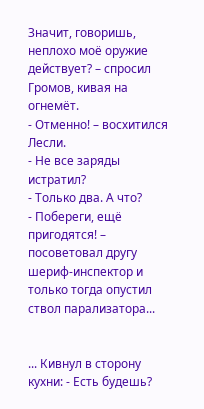Значит, говоришь, неплохо моё оружие действует? – спросил Громов, кивая на огнемёт.
- Отменно! – восхитился Лесли.
- Не все заряды истратил?
- Только два. А что?
- Побереги, ещё пригодятся! – посоветовал другу шериф-инспектор и только тогда опустил ствол парализатора...


... Кивнул в сторону кухни: - Есть будешь?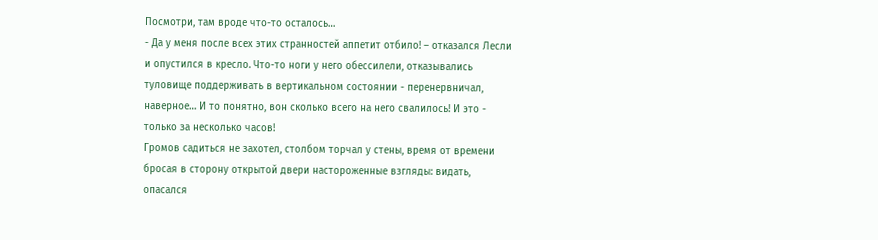Посмотри, там вроде что-то осталось…
- Да у меня после всех этих странностей аппетит отбило! – отказался Лесли и опустился в кресло. Что-то ноги у него обессилели, отказывались туловище поддерживать в вертикальном состоянии - перенервничал, наверное… И то понятно, вон сколько всего на него свалилось! И это - только за несколько часов!
Громов садиться не захотел, столбом торчал у стены, время от времени бросая в сторону открытой двери настороженные взгляды: видать, опасался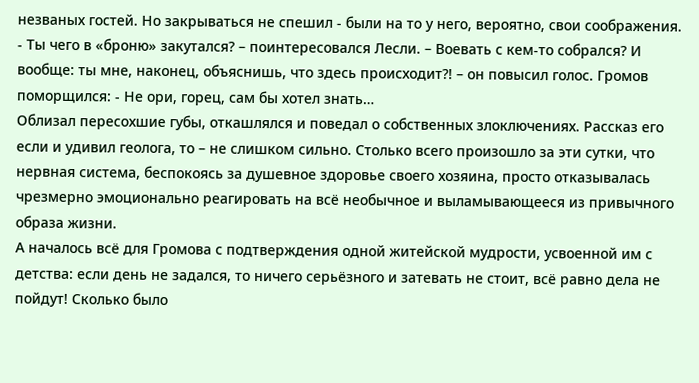незваных гостей. Но закрываться не спешил - были на то у него, вероятно, свои соображения.
- Ты чего в «броню» закутался? – поинтересовался Лесли. – Воевать с кем-то собрался? И вообще: ты мне, наконец, объяснишь, что здесь происходит?! – он повысил голос. Громов поморщился: - Не ори, горец, сам бы хотел знать…
Облизал пересохшие губы, откашлялся и поведал о собственных злоключениях. Рассказ его если и удивил геолога, то – не слишком сильно. Столько всего произошло за эти сутки, что нервная система, беспокоясь за душевное здоровье своего хозяина, просто отказывалась чрезмерно эмоционально реагировать на всё необычное и выламывающееся из привычного образа жизни.
А началось всё для Громова с подтверждения одной житейской мудрости, усвоенной им с детства: если день не задался, то ничего серьёзного и затевать не стоит, всё равно дела не пойдут! Сколько было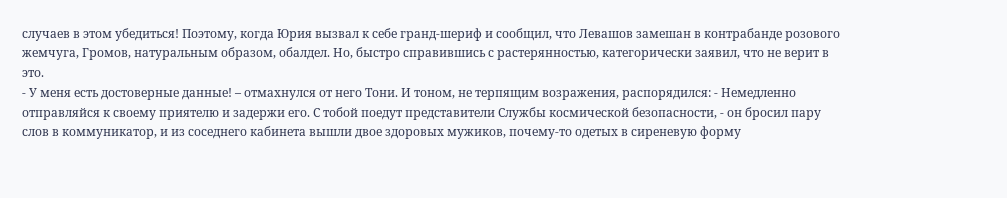случаев в этом убедиться! Поэтому, когда Юрия вызвал к себе гранд-шериф и сообщил, что Левашов замешан в контрабанде розового жемчуга, Громов, натуральным образом, обалдел. Но, быстро справившись с растерянностью, категорически заявил, что не верит в это.
- У меня есть достоверные данные! – отмахнулся от него Тони. И тоном, не терпящим возражения, распорядился: - Немедленно отправляйся к своему приятелю и задержи его. С тобой поедут представители Службы космической безопасности, - он бросил пару слов в коммуникатор, и из соседнего кабинета вышли двое здоровых мужиков, почему-то одетых в сиреневую форму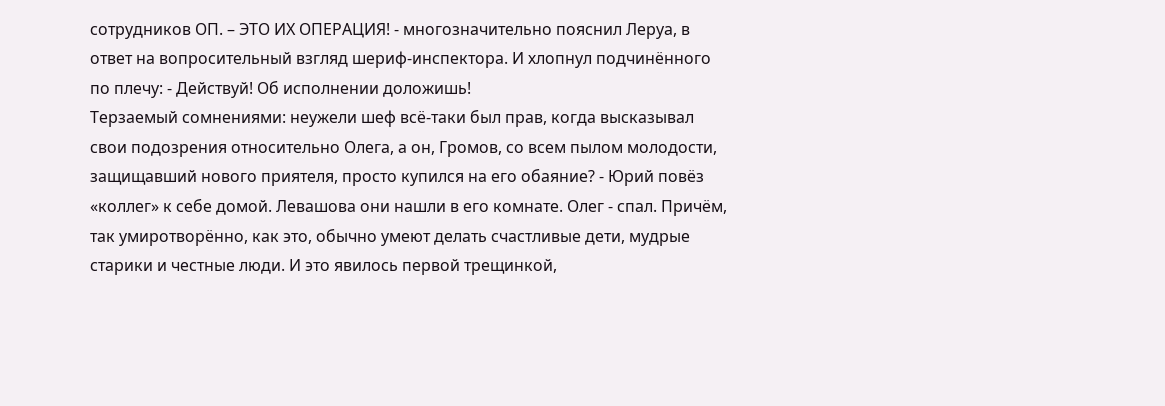сотрудников ОП. – ЭТО ИХ ОПЕРАЦИЯ! - многозначительно пояснил Леруа, в ответ на вопросительный взгляд шериф-инспектора. И хлопнул подчинённого по плечу: - Действуй! Об исполнении доложишь!
Терзаемый сомнениями: неужели шеф всё-таки был прав, когда высказывал свои подозрения относительно Олега, а он, Громов, со всем пылом молодости, защищавший нового приятеля, просто купился на его обаяние? - Юрий повёз «коллег» к себе домой. Левашова они нашли в его комнате. Олег - спал. Причём, так умиротворённо, как это, обычно умеют делать счастливые дети, мудрые старики и честные люди. И это явилось первой трещинкой,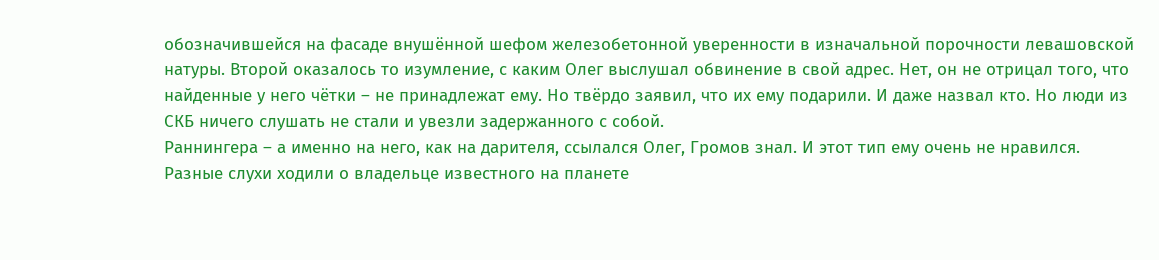обозначившейся на фасаде внушённой шефом железобетонной уверенности в изначальной порочности левашовской натуры. Второй оказалось то изумление, с каким Олег выслушал обвинение в свой адрес. Нет, он не отрицал того, что найденные у него чётки – не принадлежат ему. Но твёрдо заявил, что их ему подарили. И даже назвал кто. Но люди из СКБ ничего слушать не стали и увезли задержанного с собой.
Раннингера – а именно на него, как на дарителя, ссылался Олег, Громов знал. И этот тип ему очень не нравился. Разные слухи ходили о владельце известного на планете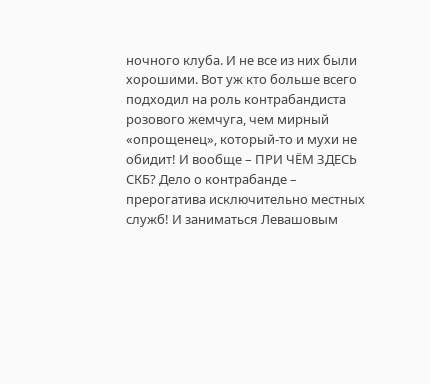ночного клуба. И не все из них были хорошими. Вот уж кто больше всего подходил на роль контрабандиста розового жемчуга, чем мирный «опрощенец», который-то и мухи не обидит! И вообще – ПРИ ЧЁМ ЗДЕСЬ СКБ? Дело о контрабанде – прерогатива исключительно местных служб! И заниматься Левашовым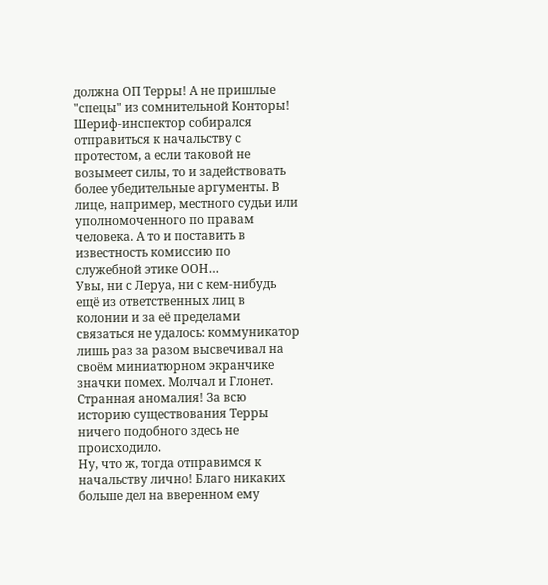должна ОП Терры! А не пришлые "спецы" из сомнительной Конторы!
Шериф-инспектор собирался отправиться к начальству с протестом, а если таковой не возымеет силы, то и задействовать более убедительные аргументы. В лице, например, местного судьи или уполномоченного по правам человека. А то и поставить в известность комиссию по служебной этике ООН…
Увы, ни с Леруа, ни с кем-нибудь ещё из ответственных лиц в колонии и за её пределами связаться не удалось: коммуникатор лишь раз за разом высвечивал на своём миниатюрном экранчике значки помех. Молчал и Глонет. Странная аномалия! За всю историю существования Терры ничего подобного здесь не происходило.
Ну, что ж, тогда отправимся к начальству лично! Благо никаких больше дел на вверенном ему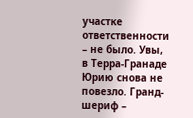участке ответственности – не было. Увы, в Терра-Гранаде Юрию снова не повезло. Гранд-шериф –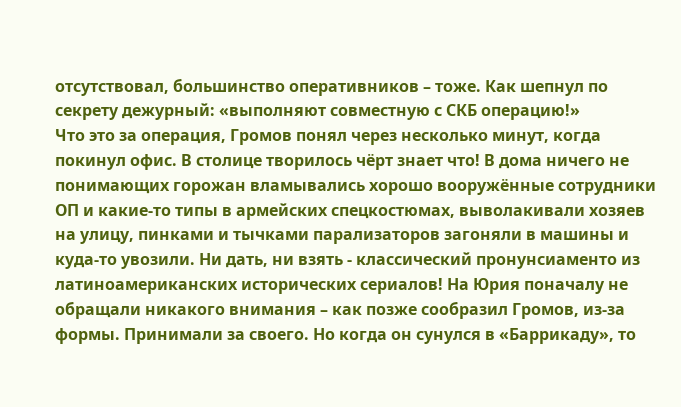отсутствовал, большинство оперативников – тоже. Как шепнул по секрету дежурный: «выполняют совместную с СКБ операцию!»
Что это за операция, Громов понял через несколько минут, когда покинул офис. В столице творилось чёрт знает что! В дома ничего не понимающих горожан вламывались хорошо вооружённые сотрудники ОП и какие-то типы в армейских спецкостюмах, выволакивали хозяев на улицу, пинками и тычками парализаторов загоняли в машины и куда-то увозили. Ни дать, ни взять - классический пронунсиаменто из латиноамериканских исторических сериалов! На Юрия поначалу не обращали никакого внимания – как позже сообразил Громов, из-за формы. Принимали за своего. Но когда он сунулся в «Баррикаду», то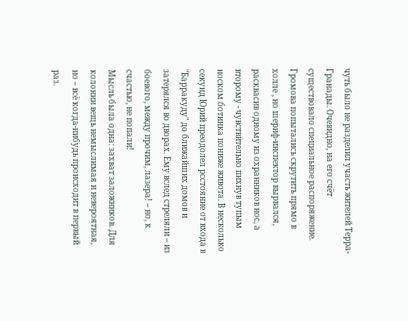чуть было не разделил участь жителей Терра-Гранады. Очевидно, на его счёт существовало специальное распоряжение. Громова попытались скрутить прямо в холле , но шериф-инспектор вырвался, расквасив одному из охранников нос, а второму - чувствительно пихнув тупым носком ботинка пониже живота. В несколько секунд Юрий преодолел рсстояние от входа в "Барракуду" до ближайших домов и затерялся во дворах. Ему вслед стреляли – из боевого, между прочим, лазера! – но, к счастью, не попали!
Мысль была одна: захват заложников. Для колонии вещь немыслимая и невероятная, но – всё когда-нибудь происходит в первый раз.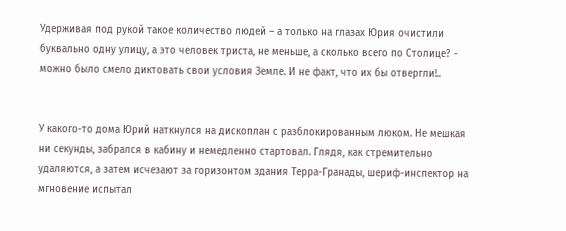Удерживая под рукой такое количество людей – а только на глазах Юрия очистили буквально одну улицу, а это человек триста, не меньше, а сколько всего по Столице? - можно было смело диктовать свои условия Земле. И не факт, что их бы отвергли!..


У какого-то дома Юрий наткнулся на дископлан с разблокированным люком. Не мешкая ни секунды, забрался в кабину и немедленно стартовал. Глядя, как стремительно удаляются, а затем исчезают за горизонтом здания Терра-Гранады, шериф-инспектор на мгновение испытал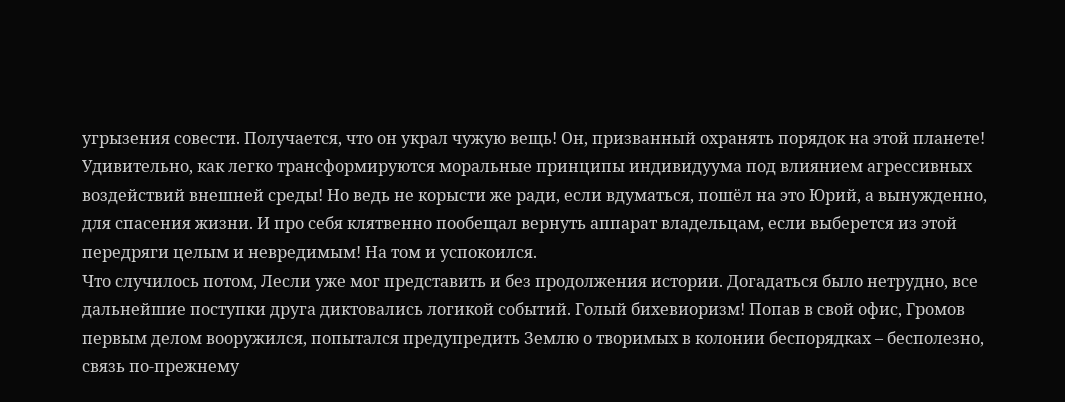угрызения совести. Получается, что он украл чужую вещь! Он, призванный охранять порядок на этой планете! Удивительно, как легко трансформируются моральные принципы индивидуума под влиянием агрессивных воздействий внешней среды! Но ведь не корысти же ради, если вдуматься, пошёл на это Юрий, а вынужденно, для спасения жизни. И про себя клятвенно пообещал вернуть аппарат владельцам, если выберется из этой передряги целым и невредимым! На том и успокоился.
Что случилось потом, Лесли уже мог представить и без продолжения истории. Догадаться было нетрудно, все дальнейшие поступки друга диктовались логикой событий. Голый бихевиоризм! Попав в свой офис, Громов первым делом вооружился, попытался предупредить Землю о творимых в колонии беспорядках – бесполезно, связь по-прежнему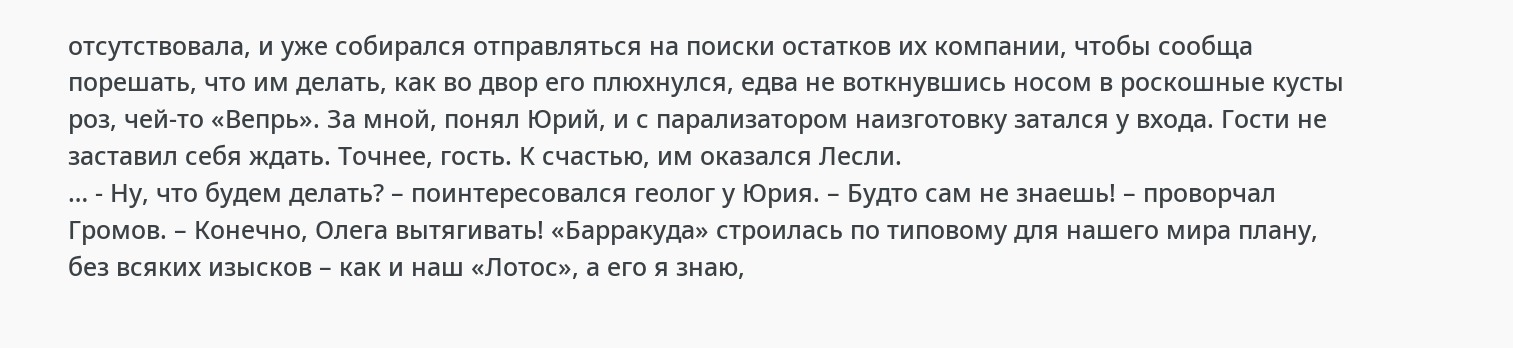отсутствовала, и уже собирался отправляться на поиски остатков их компании, чтобы сообща порешать, что им делать, как во двор его плюхнулся, едва не воткнувшись носом в роскошные кусты роз, чей-то «Вепрь». За мной, понял Юрий, и с парализатором наизготовку затался у входа. Гости не заставил себя ждать. Точнее, гость. К счастью, им оказался Лесли.
… - Ну, что будем делать? – поинтересовался геолог у Юрия. – Будто сам не знаешь! – проворчал Громов. – Конечно, Олега вытягивать! «Барракуда» строилась по типовому для нашего мира плану, без всяких изысков – как и наш «Лотос», а его я знаю,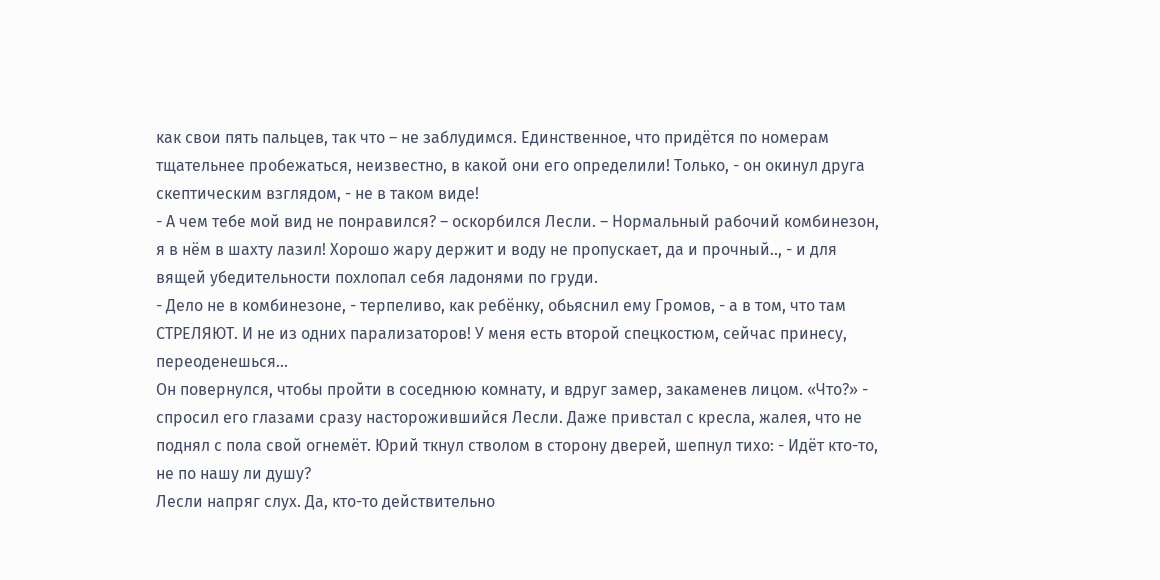как свои пять пальцев, так что – не заблудимся. Единственное, что придётся по номерам тщательнее пробежаться, неизвестно, в какой они его определили! Только, - он окинул друга скептическим взглядом, - не в таком виде!
- А чем тебе мой вид не понравился? – оскорбился Лесли. – Нормальный рабочий комбинезон, я в нём в шахту лазил! Хорошо жару держит и воду не пропускает, да и прочный.., - и для вящей убедительности похлопал себя ладонями по груди.
- Дело не в комбинезоне, - терпеливо, как ребёнку, обьяснил ему Громов, - а в том, что там СТРЕЛЯЮТ. И не из одних парализаторов! У меня есть второй спецкостюм, сейчас принесу, переоденешься…
Он повернулся, чтобы пройти в соседнюю комнату, и вдруг замер, закаменев лицом. «Что?» - спросил его глазами сразу насторожившийся Лесли. Даже привстал с кресла, жалея, что не поднял с пола свой огнемёт. Юрий ткнул стволом в сторону дверей, шепнул тихо: - Идёт кто-то, не по нашу ли душу?
Лесли напряг слух. Да, кто-то действительно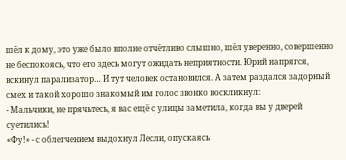шёл к дому, это уже было вполне отчётливо слышно, шёл уверенно, совершенно не беспокоясь, что его здесь могут ожидать неприятности. Юрий напрягся, вскинул парализатор… И тут человек остановился. А затем раздался задорный смех и такой хорошо знакомый им голос звонко воскликнул:
- Мальчики, не прячьтесь, я вас ещё с улицы заметила, когда вы у дверей суетились!
«Фу!» - с облегчением выдохнул Лесли, опускаясь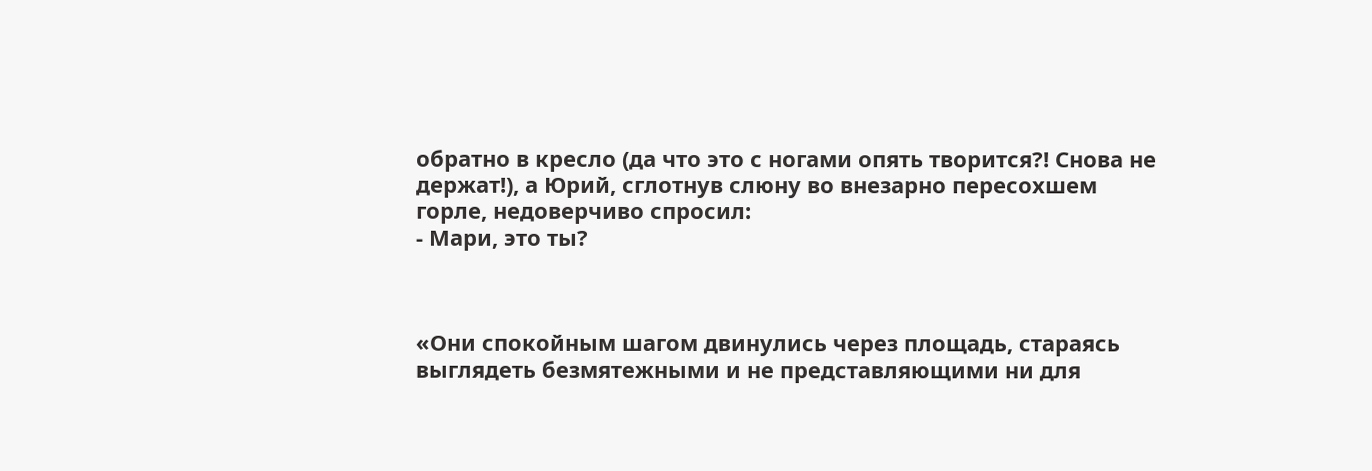обратно в кресло (да что это с ногами опять творится?! Снова не держат!), а Юрий, сглотнув слюну во внезарно пересохшем горле, недоверчиво спросил:
- Мари, это ты?



«Они спокойным шагом двинулись через площадь, стараясь выглядеть безмятежными и не представляющими ни для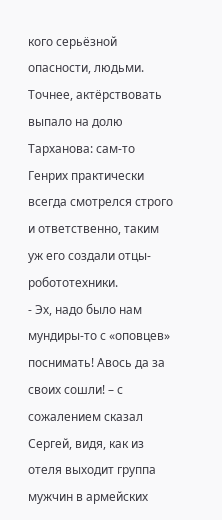кого серьёзной опасности, людьми. Точнее, актёрствовать выпало на долю Тарханова: сам-то Генрих практически всегда смотрелся строго и ответственно, таким уж его создали отцы-робототехники.
- Эх, надо было нам мундиры-то с «оповцев» поснимать! Авось да за своих сошли! – с сожалением сказал Сергей, видя, как из отеля выходит группа мужчин в армейских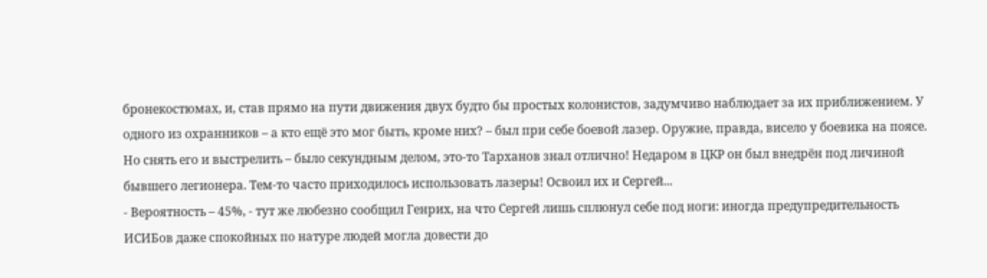бронекостюмах, и, став прямо на пути движения двух будто бы простых колонистов, задумчиво наблюдает за их приближением. У одного из охранников – а кто ещё это мог быть, кроме них? – был при себе боевой лазер. Оружие, правда, висело у боевика на поясе. Но снять его и выстрелить – было секундным делом, это-то Тарханов знал отлично! Недаром в ЦКР он был внедрён под личиной бывшего легионера. Тем-то часто приходилось использовать лазеры! Освоил их и Сергей...
- Вероятность – 45%, - тут же любезно сообщил Генрих, на что Сергей лишь сплюнул себе под ноги: иногда предупредительность ИСИБов даже спокойных по натуре людей могла довести до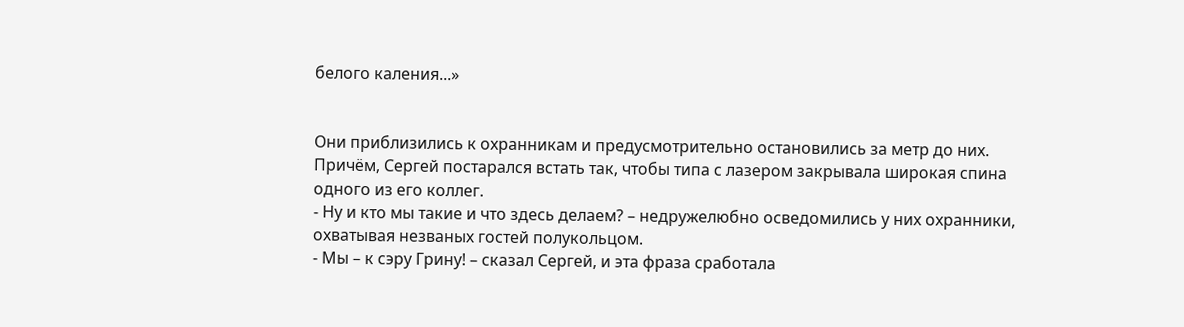белого каления...»


Они приблизились к охранникам и предусмотрительно остановились за метр до них. Причём, Сергей постарался встать так, чтобы типа с лазером закрывала широкая спина одного из его коллег.
- Ну и кто мы такие и что здесь делаем? – недружелюбно осведомились у них охранники, охватывая незваных гостей полукольцом.
- Мы – к сэру Грину! – сказал Сергей, и эта фраза сработала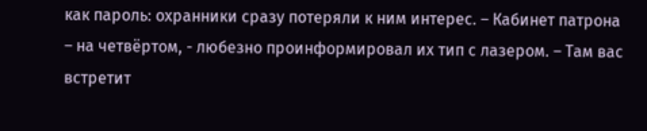как пароль: охранники сразу потеряли к ним интерес. – Кабинет патрона – на четвёртом, - любезно проинформировал их тип с лазером. – Там вас встретит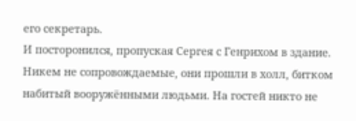его секретарь.
И посторонился, пропуская Сергея с Генрихом в здание. Никем не сопровождаемые, они прошли в холл, битком набитый вооружёнными людьми. На гостей никто не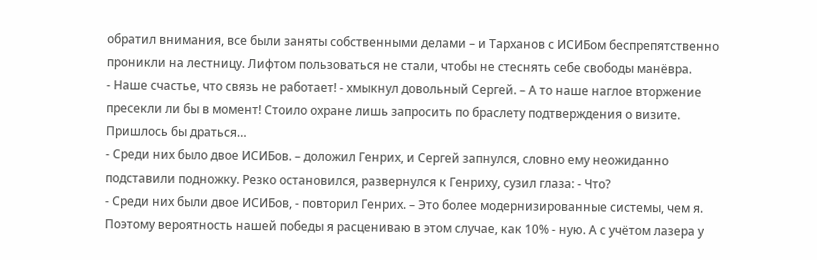обратил внимания, все были заняты собственными делами – и Тарханов с ИСИБом беспрепятственно проникли на лестницу. Лифтом пользоваться не стали, чтобы не стеснять себе свободы манёвра.
- Наше счастье, что связь не работает! - хмыкнул довольный Сергей. – А то наше наглое вторжение пресекли ли бы в момент! Стоило охране лишь запросить по браслету подтверждения о визите. Пришлось бы драться…
- Среди них было двое ИСИБов. – доложил Генрих, и Сергей запнулся, словно ему неожиданно подставили подножку. Резко остановился, развернулся к Генриху, сузил глаза: - Что?
- Среди них были двое ИСИБов, - повторил Генрих. – Это более модернизированные системы, чем я. Поэтому вероятность нашей победы я расцениваю в этом случае, как 10% - ную. А с учётом лазера у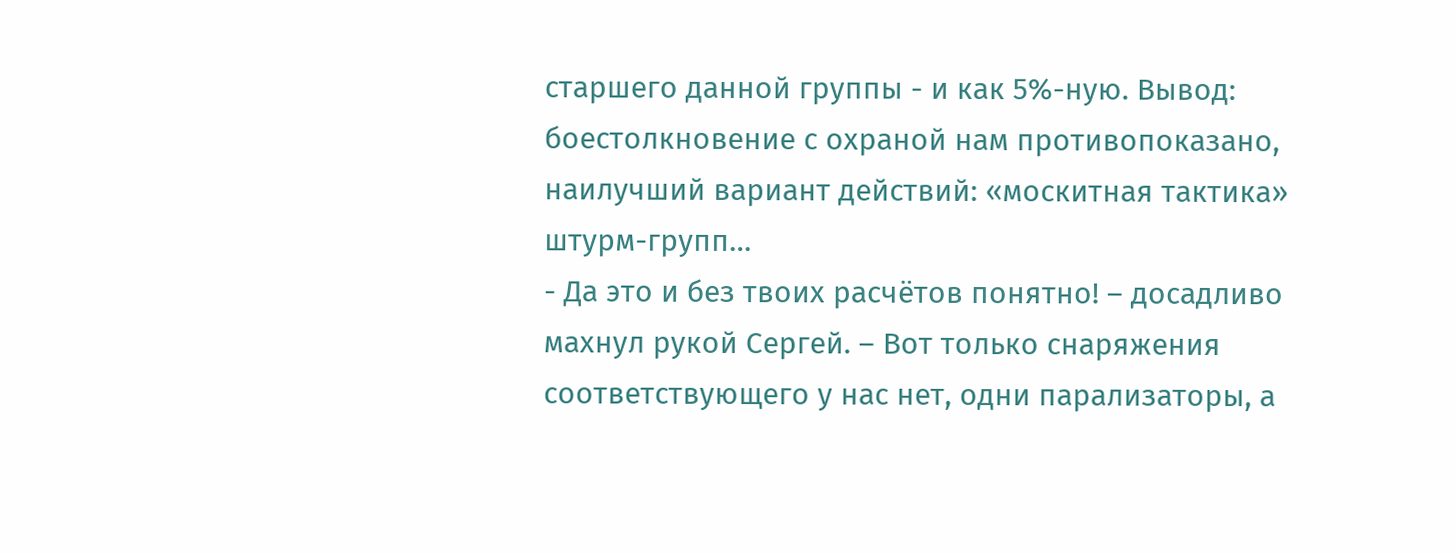старшего данной группы - и как 5%-ную. Вывод: боестолкновение с охраной нам противопоказано, наилучший вариант действий: «москитная тактика» штурм-групп…
- Да это и без твоих расчётов понятно! – досадливо махнул рукой Сергей. – Вот только снаряжения соответствующего у нас нет, одни парализаторы, а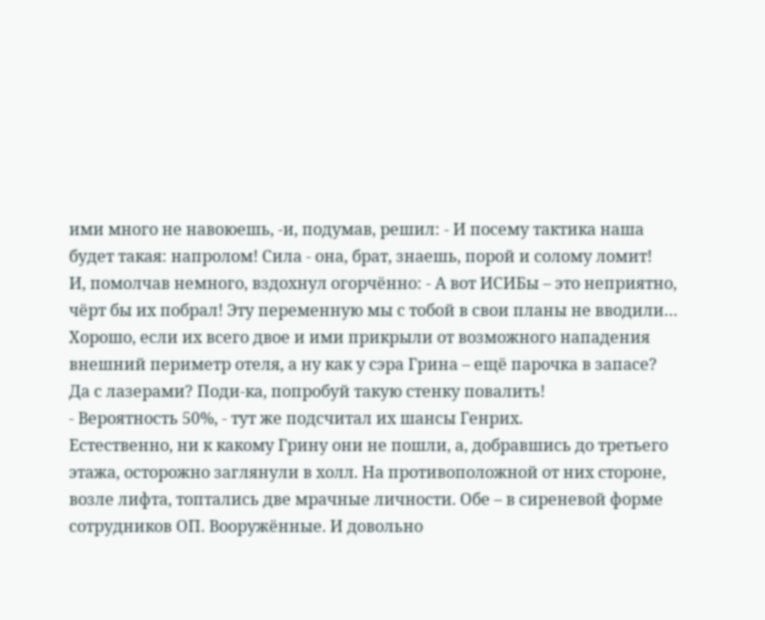ими много не навоюешь, -и, подумав, решил: - И посему тактика наша будет такая: напролом! Сила - она, брат, знаешь, порой и солому ломит!
И, помолчав немного, вздохнул огорчённо: - А вот ИСИБы – это неприятно, чёрт бы их побрал! Эту переменную мы с тобой в свои планы не вводили… Хорошо, если их всего двое и ими прикрыли от возможного нападения внешний периметр отеля, а ну как у сэра Грина – ещё парочка в запасе? Да с лазерами? Поди-ка, попробуй такую стенку повалить!
- Вероятность 50%, - тут же подсчитал их шансы Генрих.
Естественно, ни к какому Грину они не пошли, а, добравшись до третьего этажа, осторожно заглянули в холл. На противоположной от них стороне, возле лифта, топтались две мрачные личности. Обе – в сиреневой форме сотрудников ОП. Вооружённые. И довольно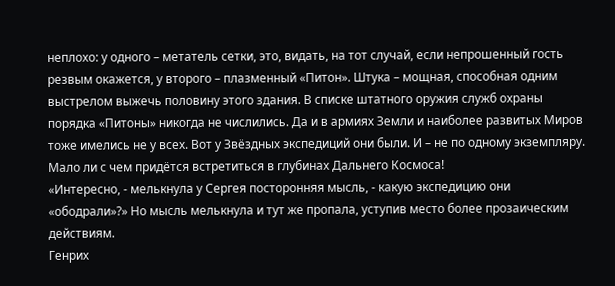неплохо: у одного – метатель сетки, это, видать, на тот случай, если непрошенный гость резвым окажется, у второго – плазменный «Питон». Штука – мощная, способная одним выстрелом выжечь половину этого здания. В списке штатного оружия служб охраны порядка «Питоны» никогда не числились. Да и в армиях Земли и наиболее развитых Миров тоже имелись не у всех. Вот у Звёздных экспедиций они были. И – не по одному экземпляру. Мало ли с чем придётся встретиться в глубинах Дальнего Космоса!
«Интересно, - мелькнула у Сергея посторонняя мысль, - какую экспедицию они «ободрали»?» Но мысль мелькнула и тут же пропала, уступив место более прозаическим действиям.
Генрих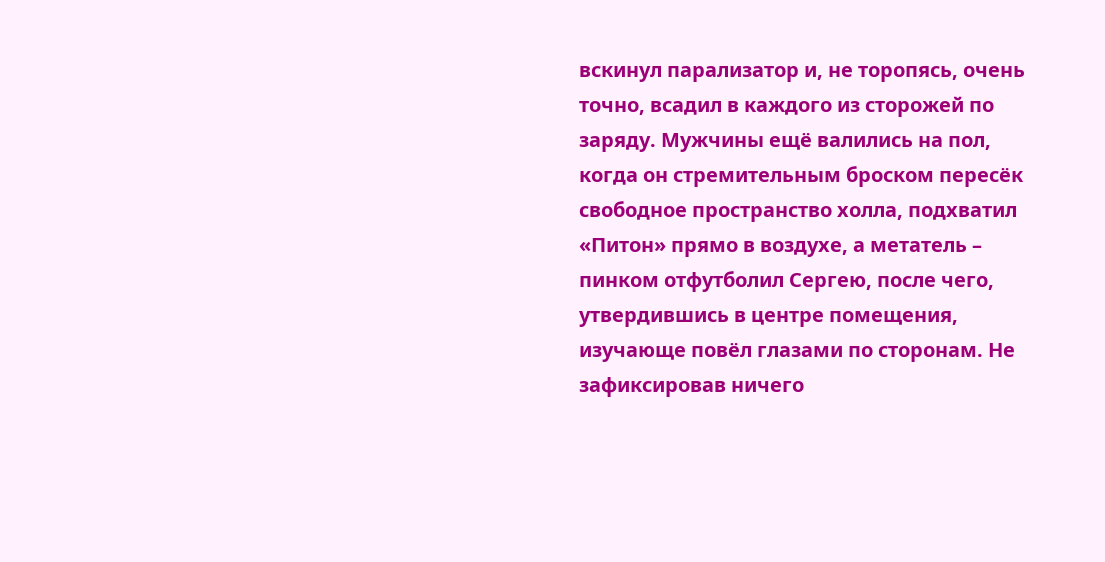вскинул парализатор и, не торопясь, очень точно, всадил в каждого из сторожей по заряду. Мужчины ещё валились на пол, когда он стремительным броском пересёк свободное пространство холла, подхватил «Питон» прямо в воздухе, а метатель – пинком отфутболил Сергею, после чего, утвердившись в центре помещения, изучающе повёл глазами по сторонам. Не зафиксировав ничего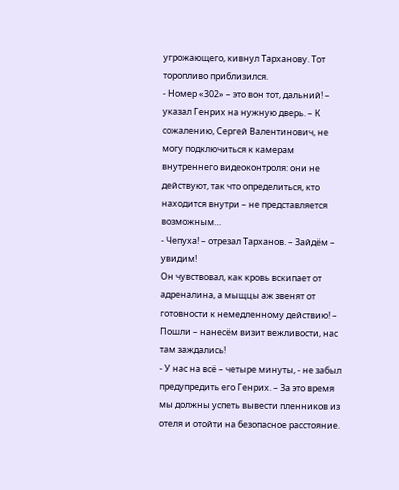угрожающего, кивнул Тарханову. Тот торопливо приблизился.
- Номер «302» – это вон тот, дальний! – указал Генрих на нужную дверь. – К сожалению, Сергей Валентинович, не могу подключиться к камерам внутреннего видеоконтроля: они не действуют, так что определиться, кто находится внутри – не представляется возможным…
- Чепуха! – отрезал Тарханов. – Зайдём – увидим!
Он чувствовал, как кровь вскипает от адреналина, а мыщцы аж звенят от готовности к немедленному действию! – Пошли – нанесём визит вежливости, нас там заждались!
- У нас на всё – четыре минуты, - не забыл предупредить его Генрих. – За это время мы должны успеть вывести пленников из отеля и отойти на безопасное расстояние.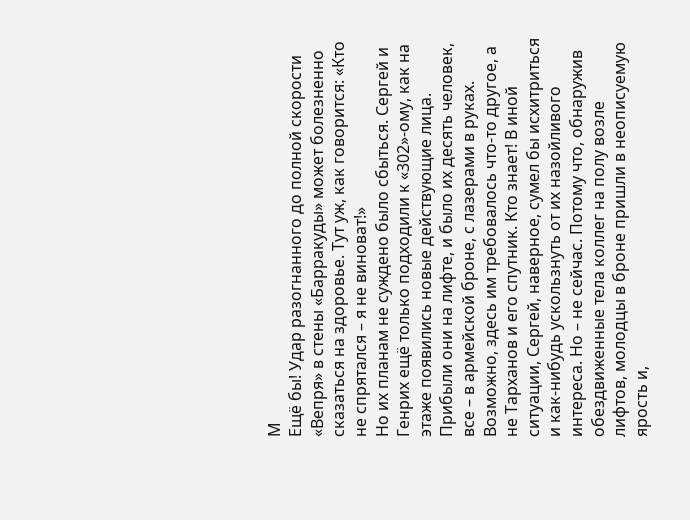М
Ещё бы! Удар разогнанного до полной скорости «Вепря» в стены «Барракуды» может болезненно сказаться на здоровье. Тут уж, как говорится: «Кто не спрятался – я не виноват!»
Но их планам не суждено было сбыться. Сергей и Генрих ещё только подходили к «302»-ому, как на этаже появились новые действующие лица. Прибыли они на лифте, и было их десять человек, все – в армейской броне, с лазерами в руках.
Возможно, здесь им требовалось что-то другое, а не Тарханов и его спутник. Кто знает! В иной ситуации, Сергей, наверное, сумел бы исхитриться и как-нибудь ускользнуть от их назойливого интереса. Но – не сейчас. Потому что, обнаружив обездвиженные тела коллег на полу возле лифтов, молодцы в броне пришли в неописуемую ярость и,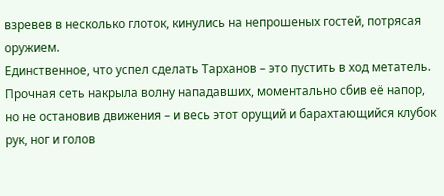взревев в несколько глоток, кинулись на непрошеных гостей, потрясая оружием.
Единственное, что успел сделать Тарханов – это пустить в ход метатель. Прочная сеть накрыла волну нападавших, моментально сбив её напор, но не остановив движения – и весь этот орущий и барахтающийся клубок рук, ног и голов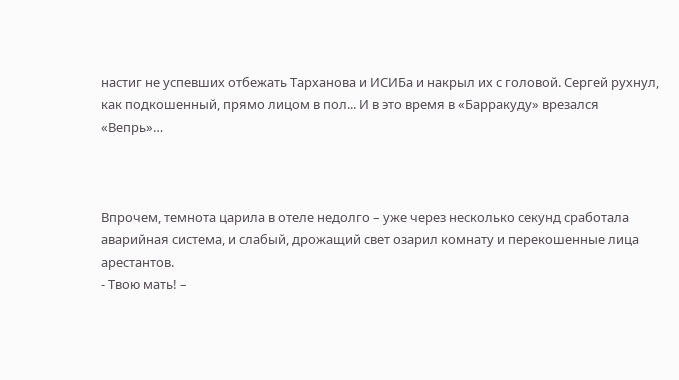настиг не успевших отбежать Тарханова и ИСИБа и накрыл их с головой. Сергей рухнул, как подкошенный, прямо лицом в пол... И в это время в «Барракуду» врезался «Вепрь»…



Впрочем, темнота царила в отеле недолго – уже через несколько секунд сработала аварийная система, и слабый, дрожащий свет озарил комнату и перекошенные лица арестантов.
- Твою мать! –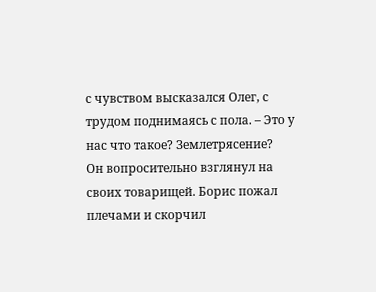с чувством высказался Олег, с трудом поднимаясь с пола. – Это у нас что такое? Землетрясение?
Он вопросительно взглянул на своих товарищей. Борис пожал плечами и скорчил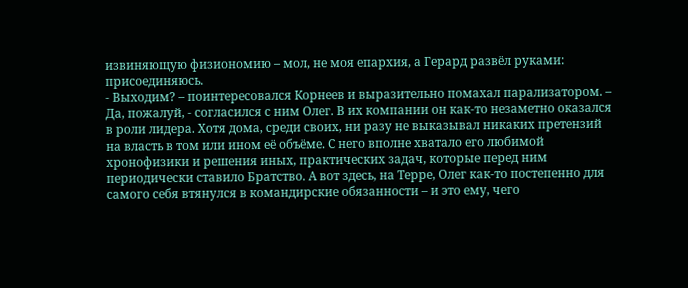извиняющую физиономию – мол, не моя епархия, а Герард развёл руками: присоединяюсь.
- Выходим? – поинтересовался Корнеев и выразительно помахал парализатором. – Да, пожалуй, - согласился с ним Олег. В их компании он как-то незаметно оказался в роли лидера. Хотя дома, среди своих, ни разу не выказывал никаких претензий на власть в том или ином её объёме. С него вполне хватало его любимой хронофизики и решения иных, практических задач, которые перед ним периодически ставило Братство. А вот здесь, на Терре, Олег как-то постепенно для самого себя втянулся в командирские обязанности – и это ему, чего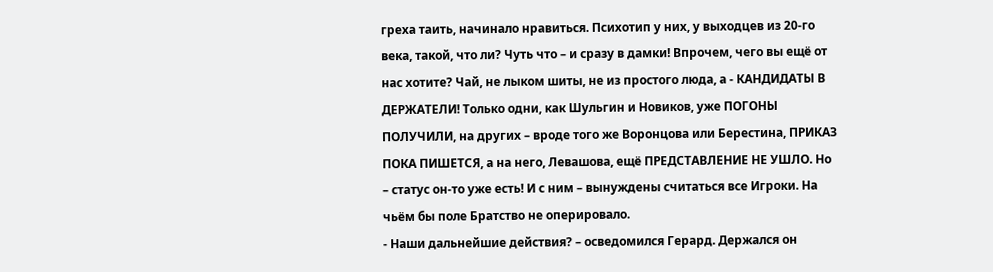греха таить, начинало нравиться. Психотип у них, у выходцев из 20-го века, такой, что ли? Чуть что – и сразу в дамки! Впрочем, чего вы ещё от нас хотите? Чай, не лыком шиты, не из простого люда, а - КАНДИДАТЫ В ДЕРЖАТЕЛИ! Только одни, как Шульгин и Новиков, уже ПОГОНЫ ПОЛУЧИЛИ, на других – вроде того же Воронцова или Берестина, ПРИКАЗ ПОКА ПИШЕТСЯ, а на него, Левашова, ещё ПРЕДСТАВЛЕНИЕ НЕ УШЛО. Но – статус он-то уже есть! И с ним – вынуждены считаться все Игроки. На чьём бы поле Братство не оперировало.
- Наши дальнейшие действия? – осведомился Герард. Держался он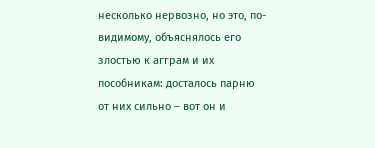несколько нервозно, но это, по-видимому, объяснялось его злостью к агграм и их пособникам: досталось парню от них сильно – вот он и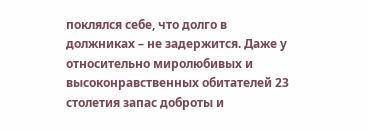поклялся себе, что долго в должниках – не задержится. Даже у относительно миролюбивых и высоконравственных обитателей 23 столетия запас доброты и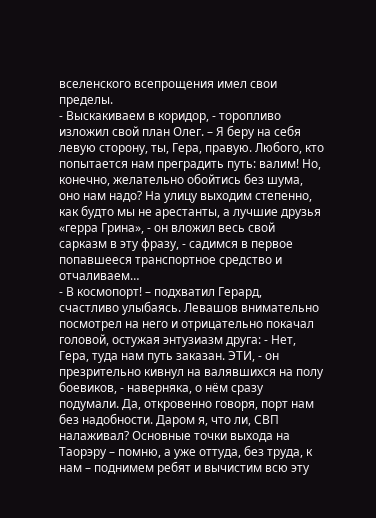вселенского всепрощения имел свои пределы.
- Выскакиваем в коридор, - торопливо изложил свой план Олег. – Я беру на себя левую сторону, ты, Гера, правую. Любого, кто попытается нам преградить путь: валим! Но, конечно, желательно обойтись без шума, оно нам надо? На улицу выходим степенно, как будто мы не арестанты, а лучшие друзья «герра Грина», - он вложил весь свой сарказм в эту фразу, - садимся в первое попавшееся транспортное средство и отчаливаем…
- В космопорт! – подхватил Герард, счастливо улыбаясь. Левашов внимательно посмотрел на него и отрицательно покачал головой, остужая энтузиазм друга: - Нет, Гера, туда нам путь заказан. ЭТИ, - он презрительно кивнул на валявшихся на полу боевиков, - наверняка, о нём сразу подумали. Да, откровенно говоря, порт нам без надобности. Даром я, что ли, СВП налаживал? Основные точки выхода на Таорэру – помню, а уже оттуда, без труда, к нам – поднимем ребят и вычистим всю эту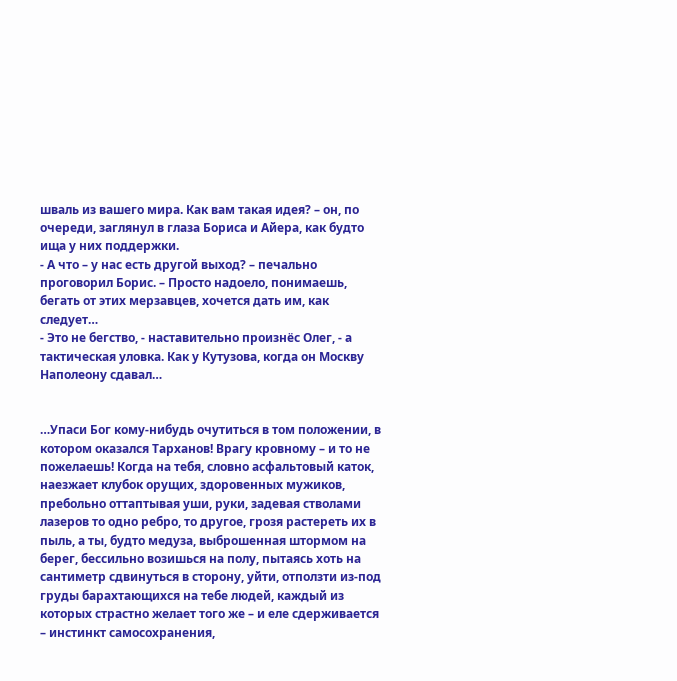шваль из вашего мира. Как вам такая идея? – он, по очереди, заглянул в глаза Бориса и Айера, как будто ища у них поддержки.
- А что – у нас есть другой выход? – печально проговорил Борис. – Просто надоело, понимаешь, бегать от этих мерзавцев, хочется дать им, как следует…
- Это не бегство, - наставительно произнёс Олег, - а тактическая уловка. Как у Кутузова, когда он Москву Наполеону сдавал…


…Упаси Бог кому-нибудь очутиться в том положении, в котором оказался Тарханов! Врагу кровному – и то не пожелаешь! Когда на тебя, словно асфальтовый каток, наезжает клубок орущих, здоровенных мужиков, пребольно оттаптывая уши, руки, задевая стволами лазеров то одно ребро, то другое, грозя растереть их в пыль, а ты, будто медуза, выброшенная штормом на берег, бессильно возишься на полу, пытаясь хоть на сантиметр сдвинуться в сторону, уйти, отползти из-под груды барахтающихся на тебе людей, каждый из которых страстно желает того же – и еле сдерживается – инстинкт самосохранения,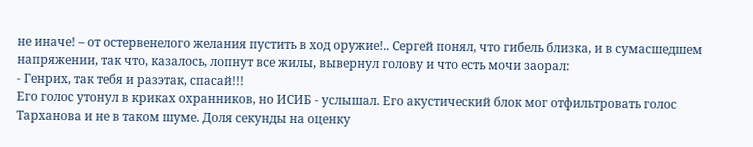не иначе! – от остервенелого желания пустить в ход оружие!.. Сергей понял, что гибель близка, и в сумасшедшем напряжении, так что, казалось, лопнут все жилы, вывернул голову и что есть мочи заорал:
- Генрих, так тебя и разэтак, спасай!!!
Его голос утонул в криках охранников, но ИСИБ - услышал. Его акустический блок мог отфильтровать голос Тарханова и не в таком шуме. Доля секунды на оценку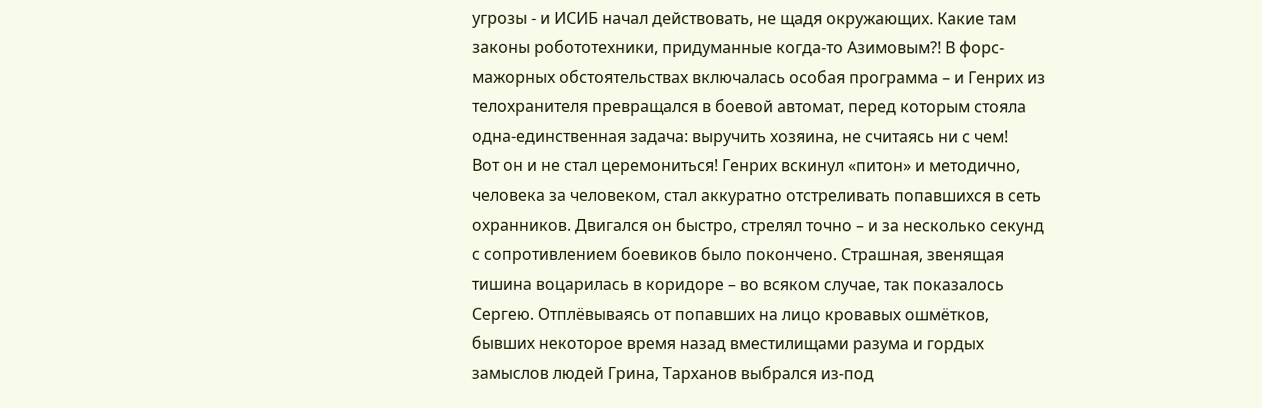угрозы - и ИСИБ начал действовать, не щадя окружающих. Какие там законы робототехники, придуманные когда-то Азимовым?! В форс-мажорных обстоятельствах включалась особая программа – и Генрих из телохранителя превращался в боевой автомат, перед которым стояла одна-единственная задача: выручить хозяина, не считаясь ни с чем!
Вот он и не стал церемониться! Генрих вскинул «питон» и методично, человека за человеком, стал аккуратно отстреливать попавшихся в сеть охранников. Двигался он быстро, стрелял точно – и за несколько секунд с сопротивлением боевиков было покончено. Страшная, звенящая тишина воцарилась в коридоре – во всяком случае, так показалось Сергею. Отплёвываясь от попавших на лицо кровавых ошмётков, бывших некоторое время назад вместилищами разума и гордых замыслов людей Грина, Тарханов выбрался из-под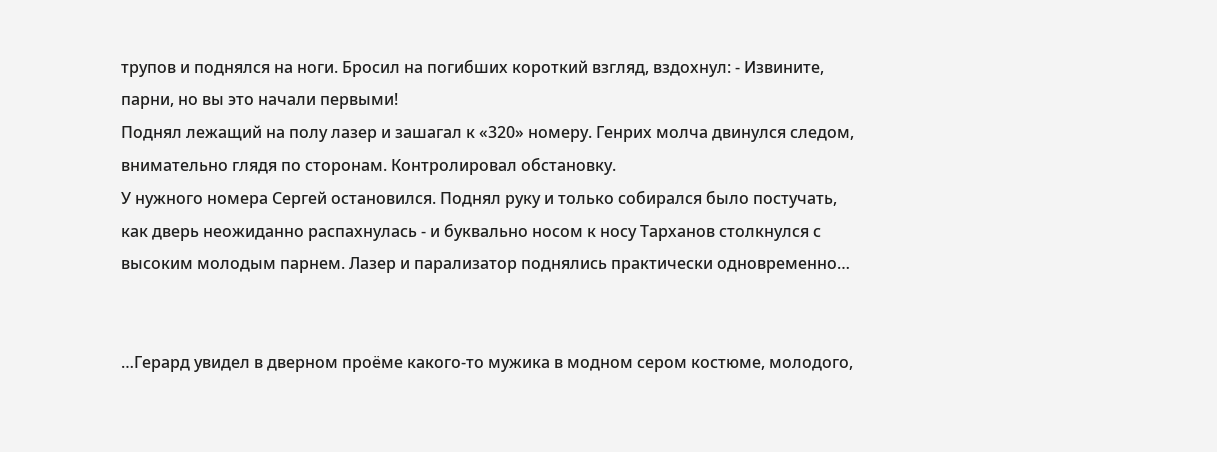трупов и поднялся на ноги. Бросил на погибших короткий взгляд, вздохнул: - Извините, парни, но вы это начали первыми!
Поднял лежащий на полу лазер и зашагал к «320» номеру. Генрих молча двинулся следом, внимательно глядя по сторонам. Контролировал обстановку.
У нужного номера Сергей остановился. Поднял руку и только собирался было постучать, как дверь неожиданно распахнулась - и буквально носом к носу Тарханов столкнулся с высоким молодым парнем. Лазер и парализатор поднялись практически одновременно…


…Герард увидел в дверном проёме какого-то мужика в модном сером костюме, молодого,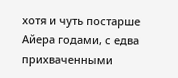хотя и чуть постарше Айера годами, с едва прихваченными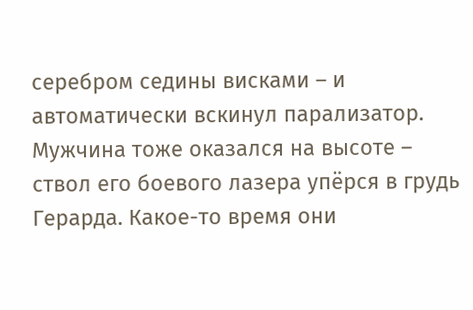серебром седины висками – и автоматически вскинул парализатор. Мужчина тоже оказался на высоте – ствол его боевого лазера упёрся в грудь Герарда. Какое-то время они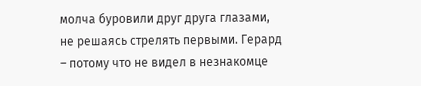молча буровили друг друга глазами, не решаясь стрелять первыми. Герард – потому что не видел в незнакомце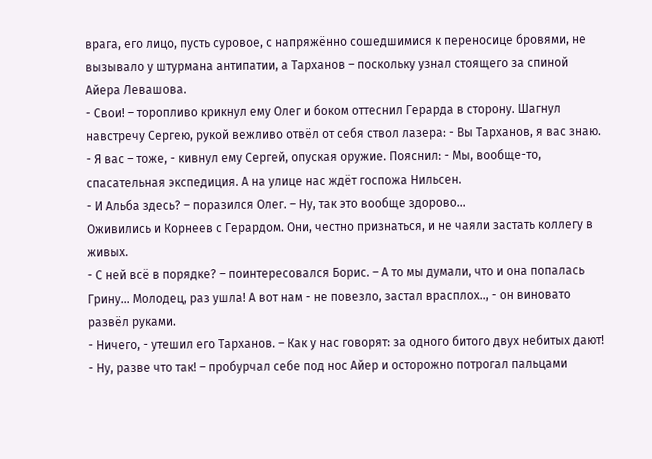врага, его лицо, пусть суровое, с напряжённо сошедшимися к переносице бровями, не вызывало у штурмана антипатии, а Тарханов – поскольку узнал стоящего за спиной Айера Левашова.
- Свои! – торопливо крикнул ему Олег и боком оттеснил Герарда в сторону. Шагнул навстречу Сергею, рукой вежливо отвёл от себя ствол лазера: - Вы Тарханов, я вас знаю.
- Я вас – тоже, - кивнул ему Сергей, опуская оружие. Пояснил: - Мы, вообще-то, спасательная экспедиция. А на улице нас ждёт госпожа Нильсен.
- И Альба здесь? – поразился Олег. – Ну, так это вообще здорово…
Оживились и Корнеев с Герардом. Они, честно признаться, и не чаяли застать коллегу в живых.
- С ней всё в порядке? – поинтересовался Борис. – А то мы думали, что и она попалась Грину… Молодец, раз ушла! А вот нам - не повезло, застал врасплох.., - он виновато развёл руками.
- Ничего, - утешил его Тарханов. – Как у нас говорят: за одного битого двух небитых дают!
- Ну, разве что так! – пробурчал себе под нос Айер и осторожно потрогал пальцами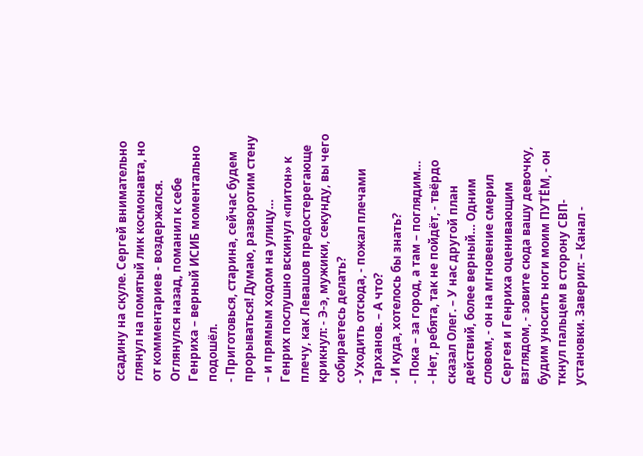ссадину на скуле. Сергей внимательно глянул на помятый лик космонавта, но от комментариев - воздержался. Оглянулся назад, поманил к себе Генриха – верный ИСИБ моментально подошёл.
- Приготовься, старина, сейчас будем прорываться! Думаю, разворотим стену – и прямым ходом на улицу…
Генрих послушно вскинул «питон» к плечу, как Левашов предостерегающе крикнул: - Э-э, мужики, секунду, вы чего собираетесь делать?
- Уходить отсюда, - пожал плечами Тарханов. – А что?
- И куда, хотелось бы знать?
- Пока – за город, а там – поглядим…
- Нет, ребята, так не пойдёт, - твёрдо сказал Олег. – У нас другой план действий, более верный… Одним словом, - он на мгновение смерил Сергея и Генриха оценивающим взглядом, - зовите сюда вашу девочку, будим уносить ноги моим ПУТЁМ, - он ткнул пальцем в сторону СВП-установки. Заверил: – Канал -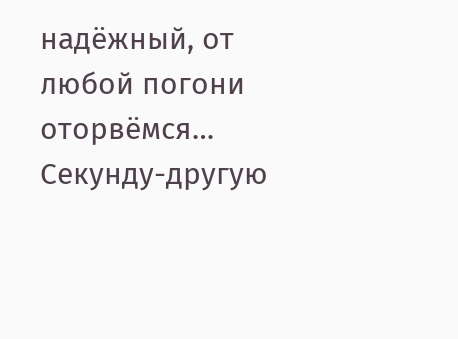надёжный, от любой погони оторвёмся…
Секунду-другую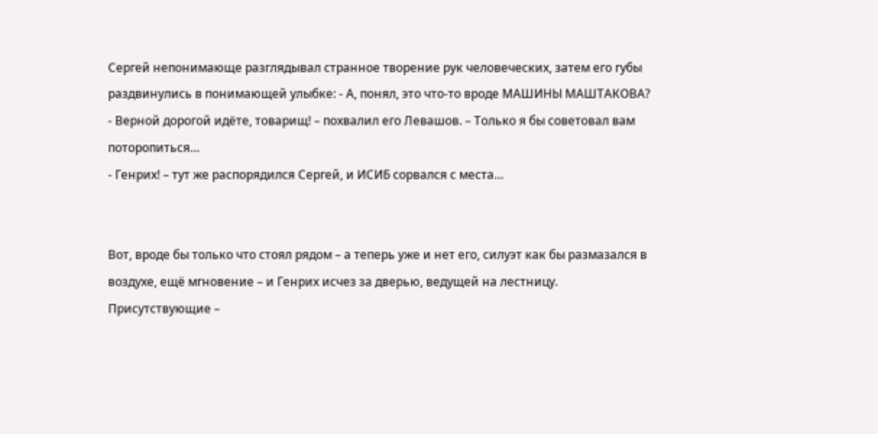Сергей непонимающе разглядывал странное творение рук человеческих, затем его губы раздвинулись в понимающей улыбке: - А, понял, это что-то вроде МАШИНЫ МАШТАКОВА?
- Верной дорогой идёте, товарищ! – похвалил его Левашов. – Только я бы советовал вам поторопиться…
- Генрих! – тут же распорядился Сергей, и ИСИБ сорвался с места…


Вот, вроде бы только что стоял рядом – а теперь уже и нет его, силуэт как бы размазался в воздухе, ещё мгновение – и Генрих исчез за дверью, ведущей на лестницу.
Присутствующие –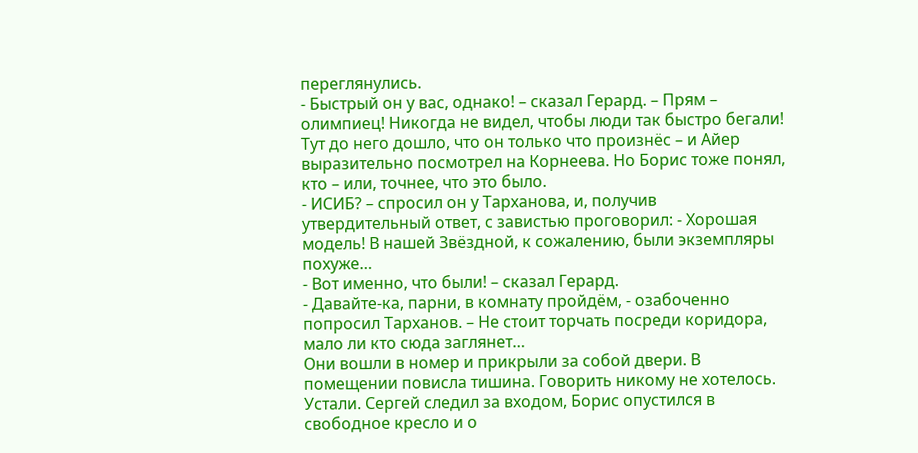переглянулись.
- Быстрый он у вас, однако! – сказал Герард. – Прям – олимпиец! Никогда не видел, чтобы люди так быстро бегали!
Тут до него дошло, что он только что произнёс – и Айер выразительно посмотрел на Корнеева. Но Борис тоже понял, кто – или, точнее, что это было.
- ИСИБ? – спросил он у Тарханова, и, получив утвердительный ответ, с завистью проговорил: - Хорошая модель! В нашей Звёздной, к сожалению, были экземпляры похуже…
- Вот именно, что были! – сказал Герард.
- Давайте-ка, парни, в комнату пройдём, - озабоченно попросил Тарханов. – Не стоит торчать посреди коридора, мало ли кто сюда заглянет…
Они вошли в номер и прикрыли за собой двери. В помещении повисла тишина. Говорить никому не хотелось. Устали. Сергей следил за входом, Борис опустился в свободное кресло и о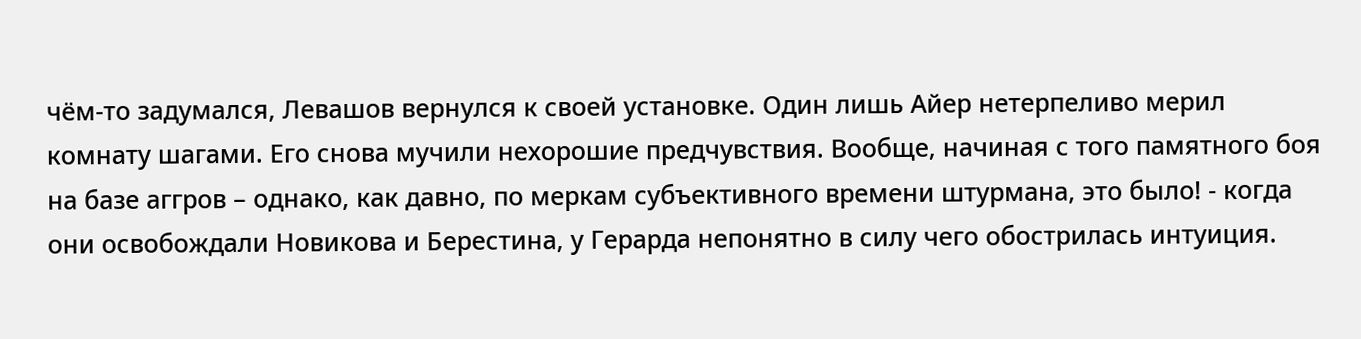чём-то задумался, Левашов вернулся к своей установке. Один лишь Айер нетерпеливо мерил комнату шагами. Его снова мучили нехорошие предчувствия. Вообще, начиная с того памятного боя на базе аггров – однако, как давно, по меркам субъективного времени штурмана, это было! - когда они освобождали Новикова и Берестина, у Герарда непонятно в силу чего обострилась интуиция.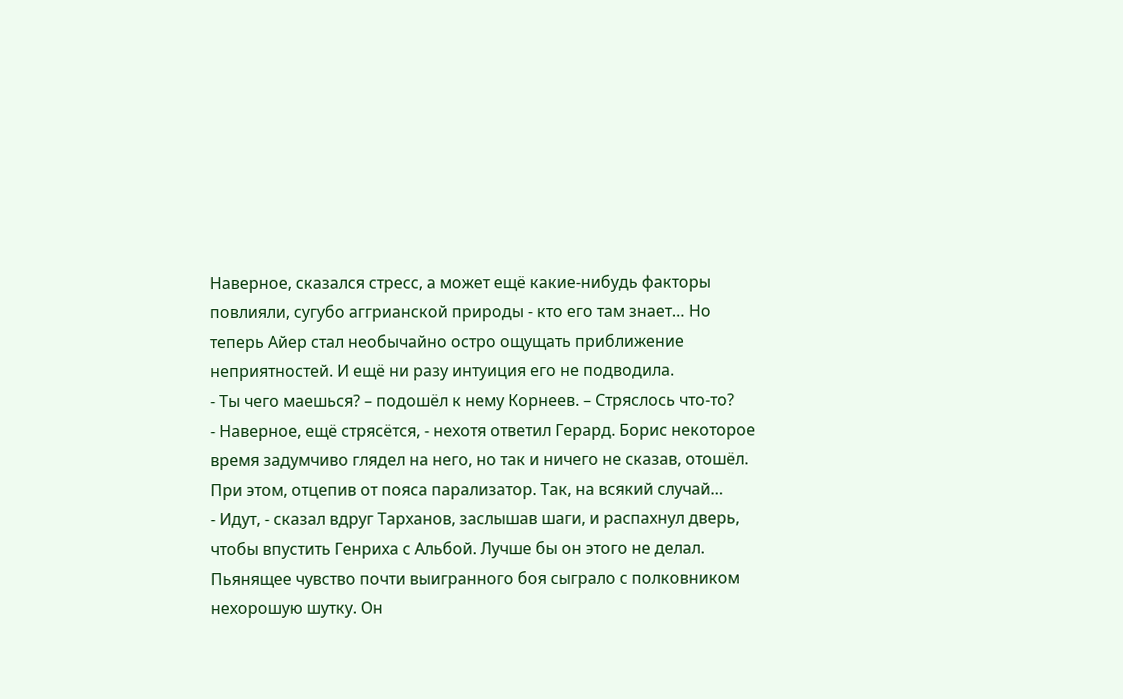Наверное, сказался стресс, а может ещё какие-нибудь факторы повлияли, сугубо аггрианской природы - кто его там знает… Но теперь Айер стал необычайно остро ощущать приближение неприятностей. И ещё ни разу интуиция его не подводила.
- Ты чего маешься? – подошёл к нему Корнеев. – Стряслось что-то?
- Наверное, ещё стрясётся, - нехотя ответил Герард. Борис некоторое время задумчиво глядел на него, но так и ничего не сказав, отошёл. При этом, отцепив от пояса парализатор. Так, на всякий случай…
- Идут, - сказал вдруг Тарханов, заслышав шаги, и распахнул дверь, чтобы впустить Генриха с Альбой. Лучше бы он этого не делал. Пьянящее чувство почти выигранного боя сыграло с полковником нехорошую шутку. Он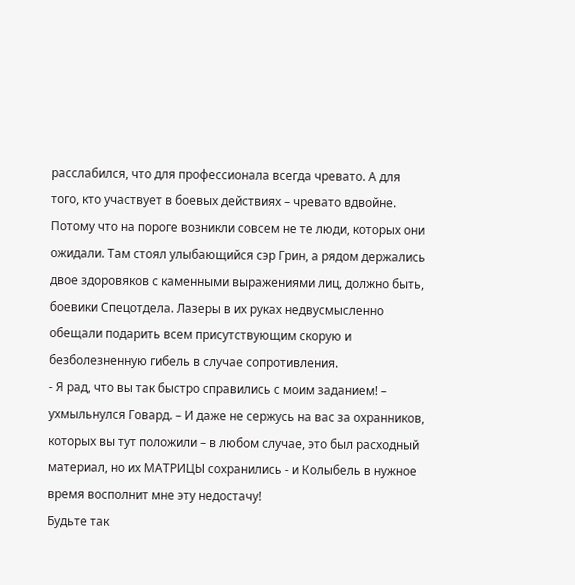расслабился, что для профессионала всегда чревато. А для того, кто участвует в боевых действиях – чревато вдвойне. Потому что на пороге возникли совсем не те люди, которых они ожидали. Там стоял улыбающийся сэр Грин, а рядом держались двое здоровяков с каменными выражениями лиц, должно быть, боевики Спецотдела. Лазеры в их руках недвусмысленно обещали подарить всем присутствующим скорую и безболезненную гибель в случае сопротивления.
- Я рад, что вы так быстро справились с моим заданием! – ухмыльнулся Говард. – И даже не сержусь на вас за охранников, которых вы тут положили – в любом случае, это был расходный материал, но их МАТРИЦЫ сохранились - и Колыбель в нужное время восполнит мне эту недостачу!
Будьте так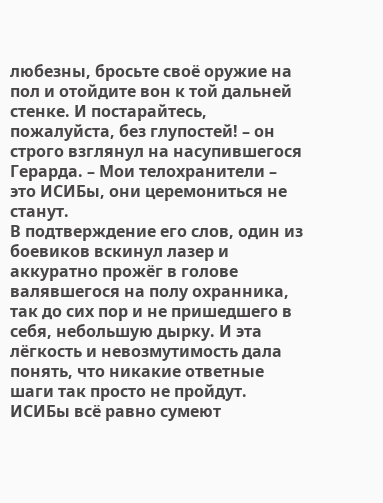любезны, бросьте своё оружие на пол и отойдите вон к той дальней стенке. И постарайтесь, пожалуйста, без глупостей! – он строго взглянул на насупившегося Герарда. – Мои телохранители – это ИСИБы, они церемониться не станут.
В подтверждение его слов, один из боевиков вскинул лазер и аккуратно прожёг в голове валявшегося на полу охранника, так до сих пор и не пришедшего в себя, небольшую дырку. И эта лёгкость и невозмутимость дала понять, что никакие ответные шаги так просто не пройдут. ИСИБы всё равно сумеют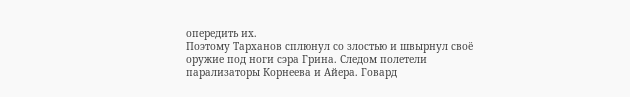опередить их.
Поэтому Тарханов сплюнул со злостью и швырнул своё оружие под ноги сэра Грина. Следом полетели парализаторы Корнеева и Айера. Говард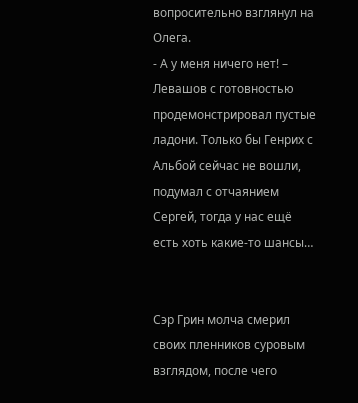вопросительно взглянул на Олега.
- А у меня ничего нет! – Левашов с готовностью продемонстрировал пустые ладони. Только бы Генрих с Альбой сейчас не вошли, подумал с отчаянием Сергей, тогда у нас ещё есть хоть какие-то шансы…


Сэр Грин молча смерил своих пленников суровым взглядом, после чего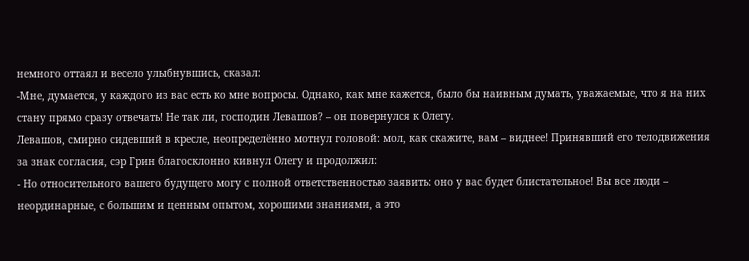немного оттаял и весело улыбнувшись, сказал:
-Мне, думается, у каждого из вас есть ко мне вопросы. Однако, как мне кажется, было бы наивным думать, уважаемые, что я на них стану прямо сразу отвечать! Не так ли, господин Левашов? – он повернулся к Олегу.
Левашов, смирно сидевший в кресле, неопределённо мотнул головой: мол, как скажите, вам – виднее! Принявший его телодвижения за знак согласия, сэр Грин благосклонно кивнул Олегу и продолжил:
- Но относительного вашего будущего могу с полной ответственностью заявить: оно у вас будет блистательное! Вы все люди – неординарные, с большим и ценным опытом, хорошими знаниями, а это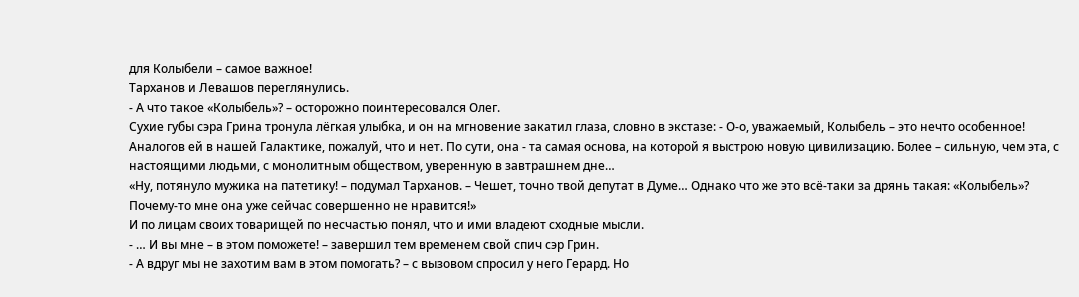для Колыбели – самое важное!
Тарханов и Левашов переглянулись.
- А что такое «Колыбель»? – осторожно поинтересовался Олег.
Сухие губы сэра Грина тронула лёгкая улыбка, и он на мгновение закатил глаза, словно в экстазе: - О-о, уважаемый, Колыбель – это нечто особенное! Аналогов ей в нашей Галактике, пожалуй, что и нет. По сути, она - та самая основа, на которой я выстрою новую цивилизацию. Более – сильную, чем эта, с настоящими людьми, с монолитным обществом, уверенную в завтрашнем дне…
«Ну, потянуло мужика на патетику! – подумал Тарханов. – Чешет, точно твой депутат в Думе… Однако что же это всё-таки за дрянь такая: «Колыбель»? Почему-то мне она уже сейчас совершенно не нравится!»
И по лицам своих товарищей по несчастью понял, что и ими владеют сходные мысли.
- … И вы мне – в этом поможете! – завершил тем временем свой спич сэр Грин.
- А вдруг мы не захотим вам в этом помогать? – с вызовом спросил у него Герард. Но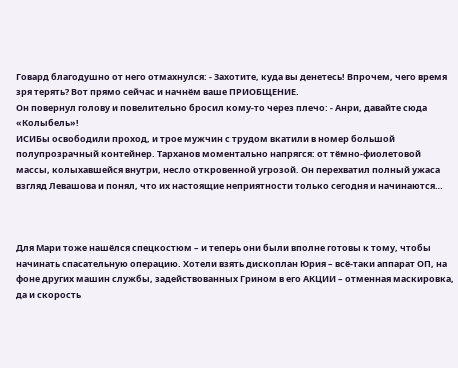Говард благодушно от него отмахнулся: - Захотите, куда вы денетесь! Впрочем, чего время зря терять? Вот прямо сейчас и начнём ваше ПРИОБЩЕНИЕ.
Он повернул голову и повелительно бросил кому-то через плечо: - Анри, давайте сюда «Колыбель»!
ИСИБы освободили проход, и трое мужчин с трудом вкатили в номер большой полупрозрачный контейнер. Тарханов моментально напрягся: от тёмно-фиолетовой массы, колыхавшейся внутри, несло откровенной угрозой. Он перехватил полный ужаса взгляд Левашова и понял, что их настоящие неприятности только сегодня и начинаются…



Для Мари тоже нашёлся спецкостюм – и теперь они были вполне готовы к тому, чтобы начинать спасательную операцию. Хотели взять дископлан Юрия – всё-таки аппарат ОП, на фоне других машин службы, задействованных Грином в его АКЦИИ – отменная маскировка, да и скорость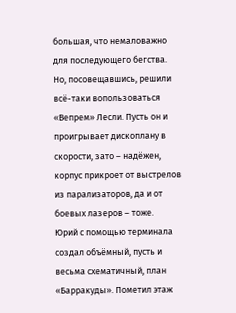большая, что немаловажно для последующего бегства. Но, посовещавшись, решили всё-таки вопользоваться «Вепрем» Лесли. Пусть он и проигрывает дископлану в скорости, зато – надёжен, корпус прикроет от выстрелов из парализаторов, да и от боевых лазеров – тоже.
Юрий с помощью терминала создал объёмный, пусть и весьма схематичный, план «Барракуды». Пометил этаж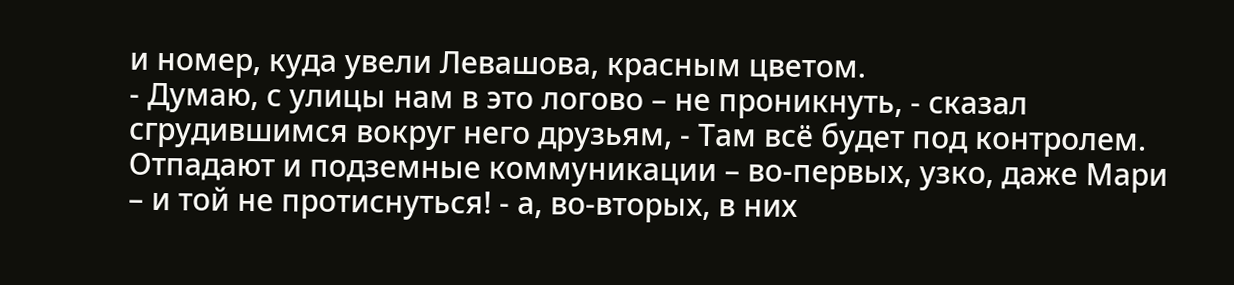и номер, куда увели Левашова, красным цветом.
- Думаю, с улицы нам в это логово – не проникнуть, - сказал сгрудившимся вокруг него друзьям, - Там всё будет под контролем. Отпадают и подземные коммуникации – во-первых, узко, даже Мари – и той не протиснуться! - а, во-вторых, в них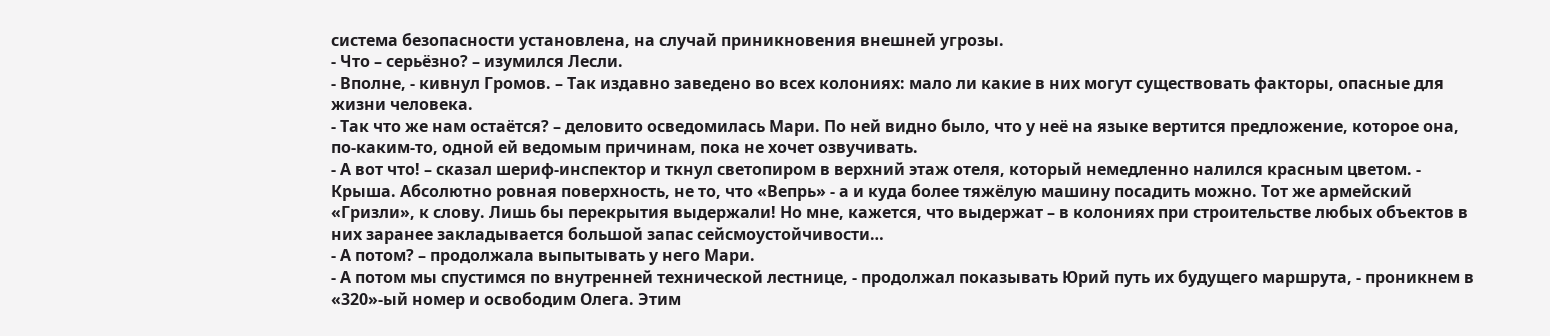система безопасности установлена, на случай приникновения внешней угрозы.
- Что – серьёзно? – изумился Лесли.
- Вполне, - кивнул Громов. – Так издавно заведено во всех колониях: мало ли какие в них могут существовать факторы, опасные для жизни человека.
- Так что же нам остаётся? – деловито осведомилась Мари. По ней видно было, что у неё на языке вертится предложение, которое она, по-каким-то, одной ей ведомым причинам, пока не хочет озвучивать.
- А вот что! – сказал шериф-инспектор и ткнул светопиром в верхний этаж отеля, который немедленно налился красным цветом. - Крыша. Абсолютно ровная поверхность, не то, что «Вепрь» - а и куда более тяжёлую машину посадить можно. Тот же армейский «Гризли», к слову. Лишь бы перекрытия выдержали! Но мне, кажется, что выдержат – в колониях при строительстве любых объектов в них заранее закладывается большой запас сейсмоустойчивости…
- А потом? – продолжала выпытывать у него Мари.
- А потом мы спустимся по внутренней технической лестнице, - продолжал показывать Юрий путь их будущего маршрута, - проникнем в «320»-ый номер и освободим Олега. Этим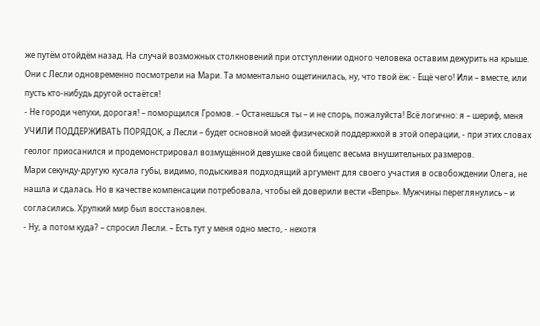же путём отойдём назад. На случай возможных столкновений при отступлении одного человека оставим дежурить на крыше.
Они с Лесли одновременно посмотрели на Мари. Та моментально ощетинилась, ну, что твой ёж: - Ещё чего! Или – вместе, или пусть кто-нибудь другой остаётся!
- Не городи чепухи, дорогая! – поморщился Громов. – Останешься ты – и не спорь, пожалуйста! Всё логично: я – шериф, меня УЧИЛИ ПОДДЕРЖИВАТЬ ПОРЯДОК, а Лесли – будет основной моей физической поддержкой в этой операции, - при этих словах геолог приосанился и продемонстрировал возмущённой девушке свой бицепс весьма внушительных размеров.
Мари секунду-другую кусала губы, видимо, подыскивая подходящий аргумент для своего участия в освобождении Олега, не нашла и сдалась. Но в качестве компенсации потребовала, чтобы ей доверили вести «Вепрь». Мужчины переглянулись – и согласились. Хрупкий мир был восстановлен.
- Ну, а потом куда? – спросил Лесли. – Есть тут у меня одно место, - нехотя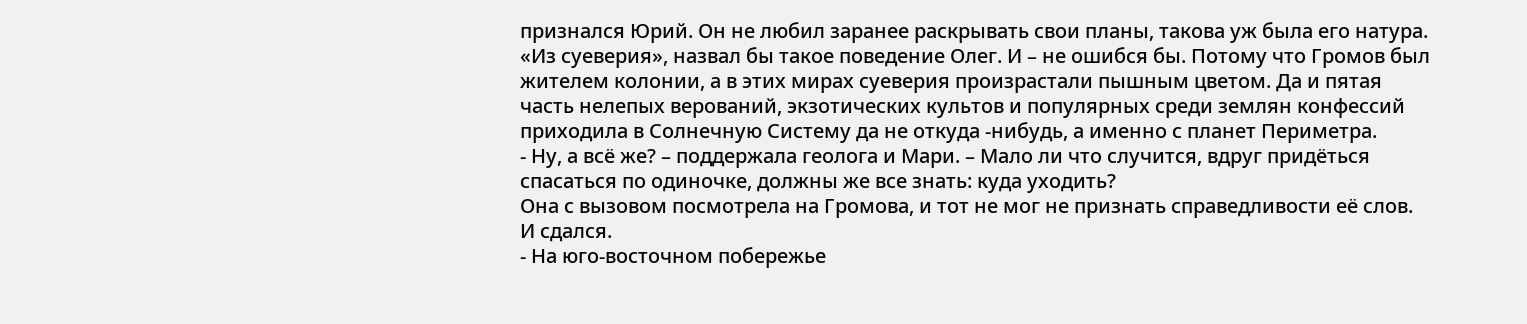признался Юрий. Он не любил заранее раскрывать свои планы, такова уж была его натура. «Из суеверия», назвал бы такое поведение Олег. И – не ошибся бы. Потому что Громов был жителем колонии, а в этих мирах суеверия произрастали пышным цветом. Да и пятая часть нелепых верований, экзотических культов и популярных среди землян конфессий приходила в Солнечную Систему да не откуда -нибудь, а именно с планет Периметра.
- Ну, а всё же? – поддержала геолога и Мари. – Мало ли что случится, вдруг придёться спасаться по одиночке, должны же все знать: куда уходить?
Она с вызовом посмотрела на Громова, и тот не мог не признать справедливости её слов. И сдался.
- На юго-восточном побережье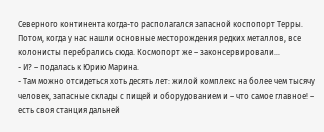Северного континента когда-то располагался запасной коспопорт Терры. Потом, когда у нас нашли основные месторождения редких металлов, все колонисты перебрались сюда. Космопорт же – законсервировали…
- И? – подалась к Юрию Марина.
- Там можно отсидеться хоть десять лет: жилой комплекс на более чем тысячу человек, запасные склады с пищей и оборудованием и – что самое главное! – есть своя станция дальней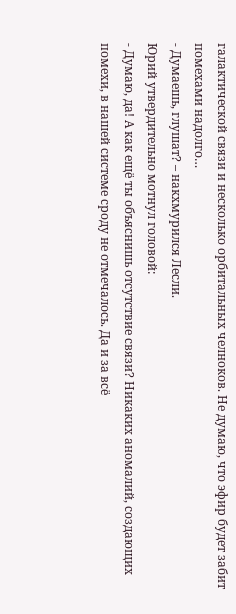галактической связи и несколько орбитальных челноков. Не думаю, что эфир будет забит помехами надолго…
- Думаешь, глушат? – накхмурился Лесли.
Юрий утвердительно мотнул головой:
- Думаю, да! А как ещё ты объяснишь отсутствие связи? Никаких аномалий, создающих помехи, в нашей системе сроду не отмечалось. Да и за всё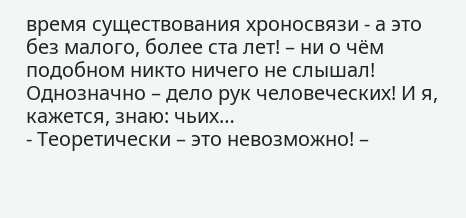время существования хроносвязи - а это без малого, более ста лет! – ни о чём подобном никто ничего не слышал! Однозначно – дело рук человеческих! И я, кажется, знаю: чьих…
- Теоретически – это невозможно! –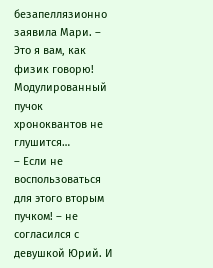безапеллязионно заявила Мари. – Это я вам, как физик говорю! Модулированный пучок хроноквантов не глушится…
– Если не воспользоваться для этого вторым пучком! – не согласился с девушкой Юрий. И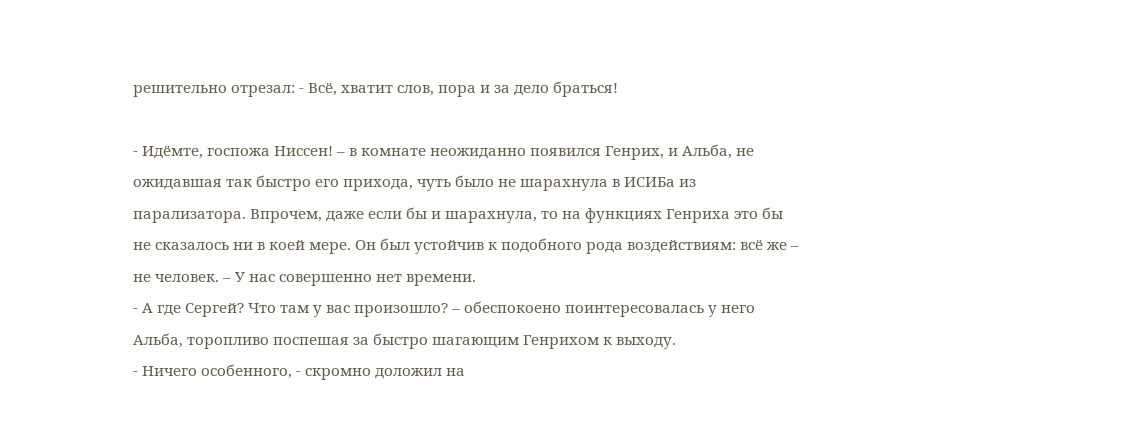решительно отрезал: - Всё, хватит слов, пора и за дело браться!

- Идёмте, госпожа Ниссен! – в комнате неожиданно появился Генрих, и Альба, не ожидавшая так быстро его прихода, чуть было не шарахнула в ИСИБа из парализатора. Впрочем, даже если бы и шарахнула, то на функциях Генриха это бы не сказалось ни в коей мере. Он был устойчив к подобного рода воздействиям: всё же – не человек. – У нас совершенно нет времени.
- А где Сергей? Что там у вас произошло? – обеспокоено поинтересовалась у него Альба, торопливо поспешая за быстро шагающим Генрихом к выходу.
- Ничего особенного, - скромно доложил на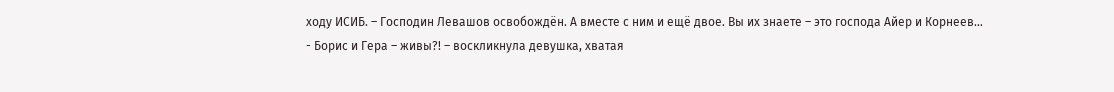ходу ИСИБ. – Господин Левашов освобождён. А вместе с ним и ещё двое. Вы их знаете – это господа Айер и Корнеев…
- Борис и Гера – живы?! – воскликнула девушка, хватая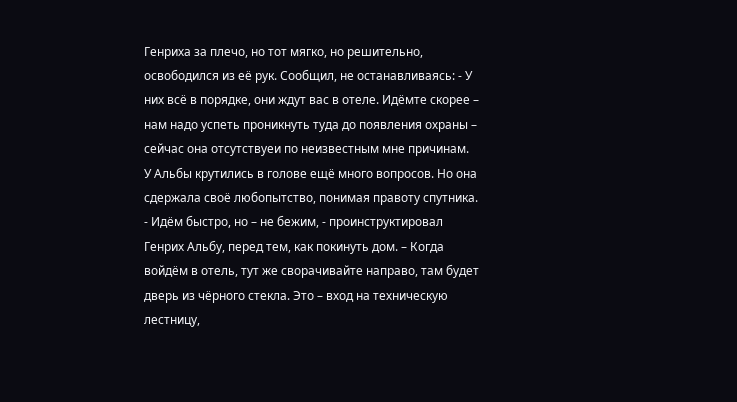Генриха за плечо, но тот мягко, но решительно, освободился из её рук. Сообщил, не останавливаясь: - У них всё в порядке, они ждут вас в отеле. Идёмте скорее – нам надо успеть проникнуть туда до появления охраны – сейчас она отсутствуеи по неизвестным мне причинам.
У Альбы крутились в голове ещё много вопросов. Но она сдержала своё любопытство, понимая правоту спутника.
- Идём быстро, но – не бежим, - проинструктировал Генрих Альбу, перед тем, как покинуть дом. – Когда войдём в отель, тут же сворачивайте направо, там будет дверь из чёрного стекла. Это – вход на техническую лестницу,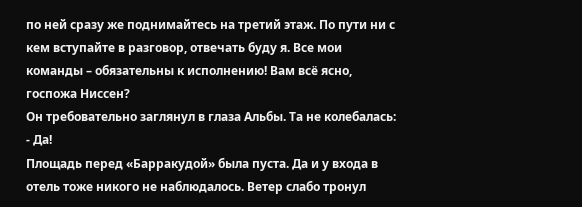по ней сразу же поднимайтесь на третий этаж. По пути ни с кем вступайте в разговор, отвечать буду я. Все мои команды – обязательны к исполнению! Вам всё ясно, госпожа Ниссен?
Он требовательно заглянул в глаза Альбы. Та не колебалась: - Да!
Площадь перед «Барракудой» была пуста. Да и у входа в отель тоже никого не наблюдалось. Ветер слабо тронул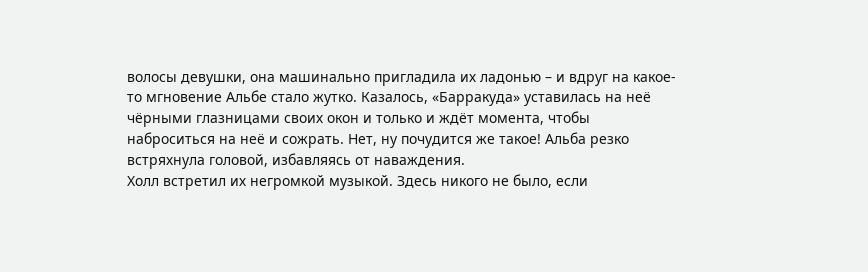волосы девушки, она машинально пригладила их ладонью – и вдруг на какое-то мгновение Альбе стало жутко. Казалось, «Барракуда» уставилась на неё чёрными глазницами своих окон и только и ждёт момента, чтобы наброситься на неё и сожрать. Нет, ну почудится же такое! Альба резко встряхнула головой, избавляясь от наваждения.
Холл встретил их негромкой музыкой. Здесь никого не было, если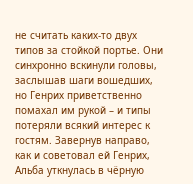не считать каких-то двух типов за стойкой портье. Они синхронно вскинули головы, заслышав шаги вошедших, но Генрих приветственно помахал им рукой – и типы потеряли всякий интерес к гостям. Завернув направо, как и советовал ей Генрих, Альба уткнулась в чёрную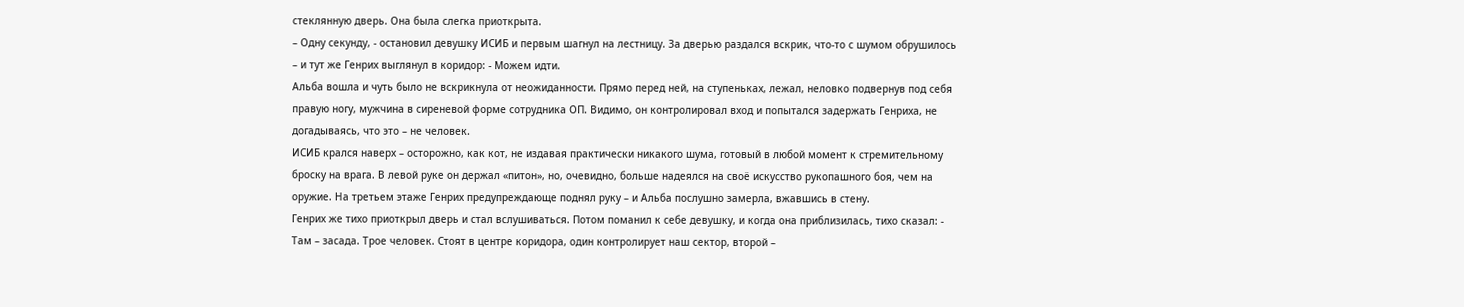стеклянную дверь. Она была слегка приоткрыта.
– Одну секунду, - остановил девушку ИСИБ и первым шагнул на лестницу. За дверью раздался вскрик, что-то с шумом обрушилось – и тут же Генрих выглянул в коридор: - Можем идти.
Альба вошла и чуть было не вскрикнула от неожиданности. Прямо перед ней, на ступеньках, лежал, неловко подвернув под себя правую ногу, мужчина в сиреневой форме сотрудника ОП. Видимо, он контролировал вход и попытался задержать Генриха, не догадываясь, что это – не человек.
ИСИБ крался наверх – осторожно, как кот, не издавая практически никакого шума, готовый в любой момент к стремительному броску на врага. В левой руке он держал «питон», но, очевидно, больше надеялся на своё искусство рукопашного боя, чем на оружие. На третьем этаже Генрих предупреждающе поднял руку – и Альба послушно замерла, вжавшись в стену.
Генрих же тихо приоткрыл дверь и стал вслушиваться. Потом поманил к себе девушку, и когда она приблизилась, тихо сказал: - Там – засада. Трое человек. Стоят в центре коридора, один контролирует наш сектор, второй –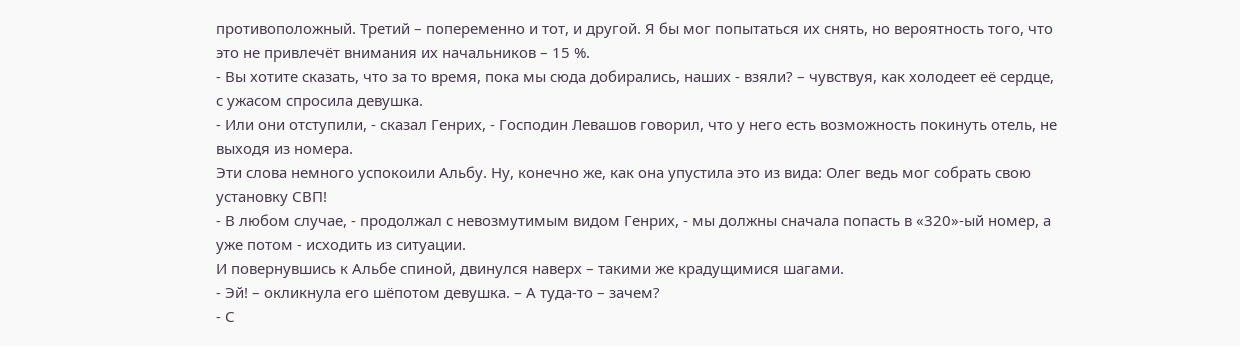противоположный. Третий – попеременно и тот, и другой. Я бы мог попытаться их снять, но вероятность того, что это не привлечёт внимания их начальников – 15 %.
- Вы хотите сказать, что за то время, пока мы сюда добирались, наших - взяли? – чувствуя, как холодеет её сердце, с ужасом спросила девушка.
- Или они отступили, - сказал Генрих, - Господин Левашов говорил, что у него есть возможность покинуть отель, не выходя из номера.
Эти слова немного успокоили Альбу. Ну, конечно же, как она упустила это из вида: Олег ведь мог собрать свою установку СВП!
- В любом случае, - продолжал с невозмутимым видом Генрих, - мы должны сначала попасть в «320»-ый номер, а уже потом - исходить из ситуации.
И повернувшись к Альбе спиной, двинулся наверх – такими же крадущимися шагами.
- Эй! – окликнула его шёпотом девушка. – А туда-то – зачем?
- С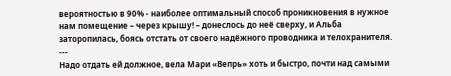вероятностью в 90% - наиболее оптимальный способ проникновения в нужное нам помещение – через крышу! – донеслось до неё сверху, и Альба заторопилась, боясь отстать от своего надёжного проводника и телохранителя.
---
Надо отдать ей должное, вела Мари «Вепрь» хоть и быстро, почти над самыми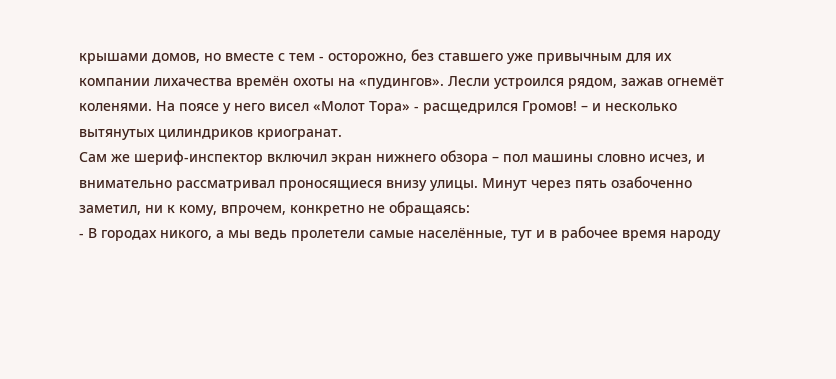крышами домов, но вместе с тем - осторожно, без ставшего уже привычным для их компании лихачества времён охоты на «пудингов». Лесли устроился рядом, зажав огнемёт коленями. На поясе у него висел «Молот Тора» - расщедрился Громов! – и несколько вытянутых цилиндриков криогранат.
Сам же шериф-инспектор включил экран нижнего обзора – пол машины словно исчез, и внимательно рассматривал проносящиеся внизу улицы. Минут через пять озабоченно заметил, ни к кому, впрочем, конкретно не обращаясь:
- В городах никого, а мы ведь пролетели самые населённые, тут и в рабочее время народу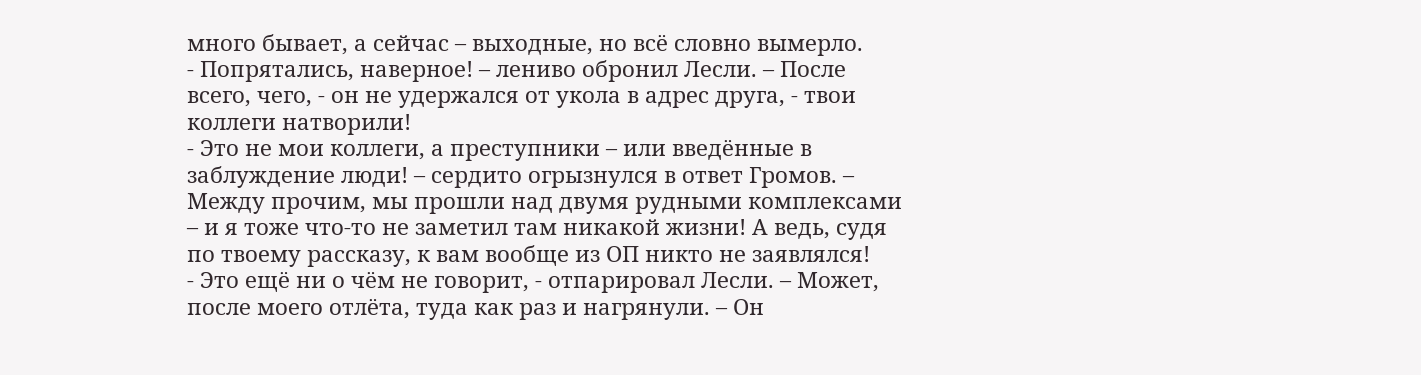много бывает, а сейчас – выходные, но всё словно вымерло.
- Попрятались, наверное! – лениво обронил Лесли. – После всего, чего, - он не удержался от укола в адрес друга, - твои коллеги натворили!
- Это не мои коллеги, а преступники – или введённые в заблуждение люди! – сердито огрызнулся в ответ Громов. – Между прочим, мы прошли над двумя рудными комплексами – и я тоже что-то не заметил там никакой жизни! А ведь, судя по твоему рассказу, к вам вообще из ОП никто не заявлялся!
- Это ещё ни о чём не говорит, - отпарировал Лесли. – Может, после моего отлёта, туда как раз и нагрянули. – Он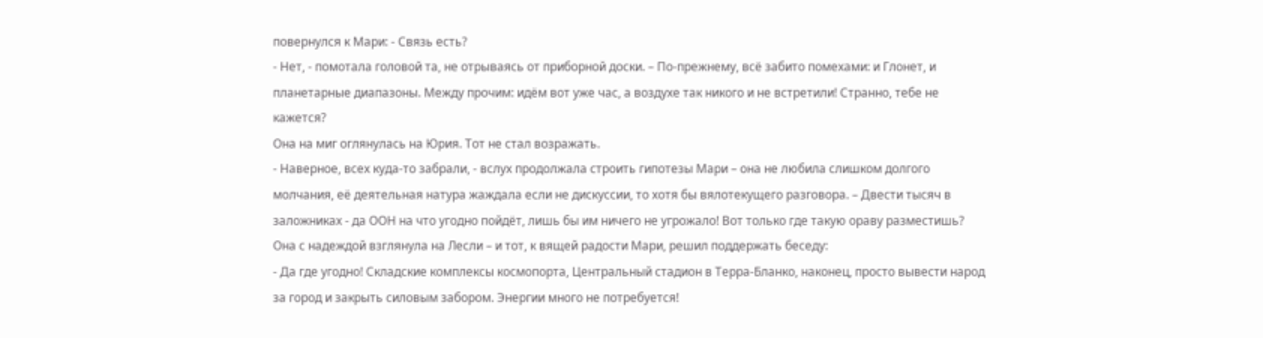повернулся к Мари: - Связь есть?
- Нет, - помотала головой та, не отрываясь от приборной доски. – По-прежнему, всё забито помехами: и Глонет, и планетарные диапазоны. Между прочим: идём вот уже час, а воздухе так никого и не встретили! Странно, тебе не кажется?
Она на миг оглянулась на Юрия. Тот не стал возражать.
- Наверное, всех куда-то забрали, - вслух продолжала строить гипотезы Мари – она не любила слишком долгого молчания, её деятельная натура жаждала если не дискуссии, то хотя бы вялотекущего разговора. – Двести тысяч в заложниках - да ООН на что угодно пойдёт, лишь бы им ничего не угрожало! Вот только где такую ораву разместишь?
Она с надеждой взглянула на Лесли – и тот, к вящей радости Мари, решил поддержать беседу:
- Да где угодно! Складские комплексы космопорта, Центральный стадион в Терра-Бланко, наконец, просто вывести народ за город и закрыть силовым забором. Энергии много не потребуется!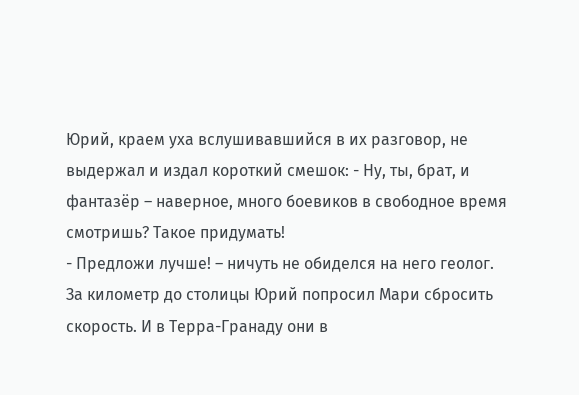Юрий, краем уха вслушивавшийся в их разговор, не выдержал и издал короткий смешок: - Ну, ты, брат, и фантазёр – наверное, много боевиков в свободное время смотришь? Такое придумать!
- Предложи лучше! – ничуть не обиделся на него геолог.
За километр до столицы Юрий попросил Мари сбросить скорость. И в Терра-Гранаду они в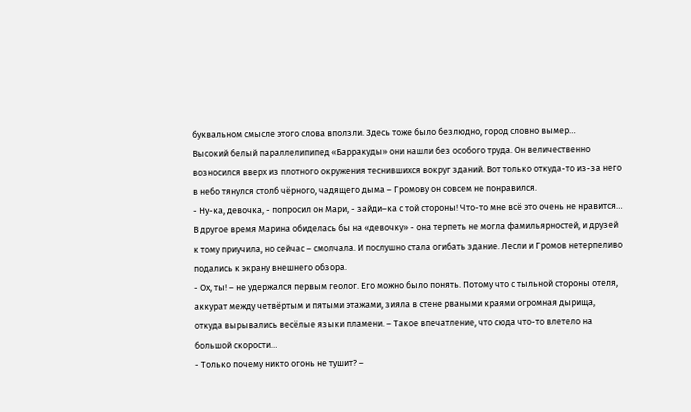буквальном смысле этого слова вползли. Здесь тоже было безлюдно, город словно вымер…
Высокий белый параллелипипед «Барракуды» они нашли без особого труда. Он величественно возносился вверх из плотного окружения теснившихся вокруг зданий. Вот только откуда-то из-за него в небо тянулся столб чёрного, чадящего дыма – Громову он совсем не понравился.
- Ну-ка, девочка, - попросил он Мари, - зайди–ка с той стороны! Что-то мне всё это очень не нравится…
В другое время Марина обиделась бы на «девочку» - она терпеть не могла фамильярностей, и друзей к тому приучила, но сейчас – смолчала. И послушно стала огибать здание. Лесли и Громов нетерпеливо подались к экрану внешнего обзора.
- Ох, ты! – не удержался первым геолог. Его можно было понять. Потому что с тыльной стороны отеля, аккурат между четвёртым и пятыми этажами, зияла в стене рваными краями огромная дырища, откуда вырывались весёлые языки пламени. – Такое впечатление, что сюда что-то влетело на большой скорости…
- Только почему никто огонь не тушит? –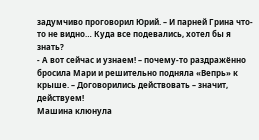задумчиво проговорил Юрий. – И парней Грина что-то не видно… Куда все подевались, хотел бы я знать?
- А вот сейчас и узнаем! – почему-то раздражённо бросила Мари и решительно подняла «Вепрь» к крыше. – Договорились действовать – значит, действуем!
Машина клюнула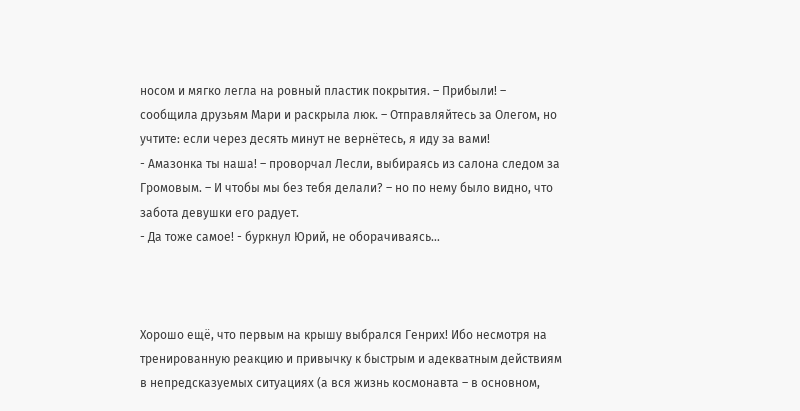носом и мягко легла на ровный пластик покрытия. – Прибыли! – сообщила друзьям Мари и раскрыла люк. – Отправляйтесь за Олегом, но учтите: если через десять минут не вернётесь, я иду за вами!
- Амазонка ты наша! – проворчал Лесли, выбираясь из салона следом за Громовым. – И чтобы мы без тебя делали? – но по нему было видно, что забота девушки его радует.
- Да тоже самое! - буркнул Юрий, не оборачиваясь…



Хорошо ещё, что первым на крышу выбрался Генрих! Ибо несмотря на тренированную реакцию и привычку к быстрым и адекватным действиям в непредсказуемых ситуациях (а вся жизнь космонавта – в основном,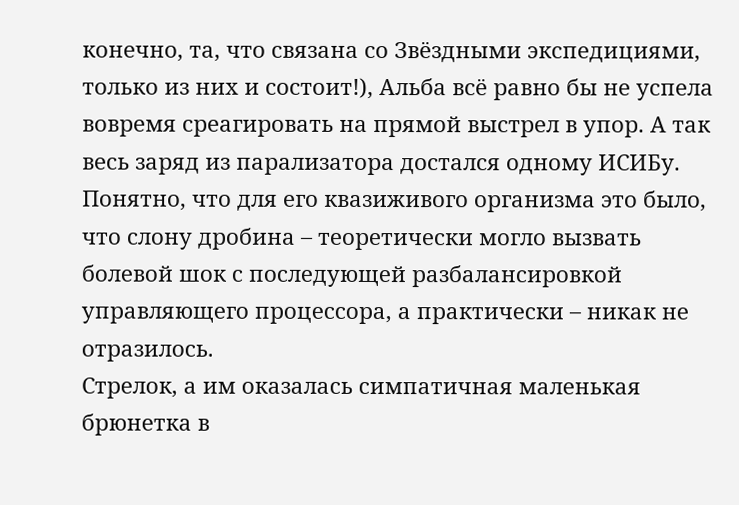конечно, та, что связана со Звёздными экспедициями, только из них и состоит!), Альба всё равно бы не успела вовремя среагировать на прямой выстрел в упор. А так весь заряд из парализатора достался одному ИСИБу. Понятно, что для его квазиживого организма это было, что слону дробина – теоретически могло вызвать болевой шок с последующей разбалансировкой управляющего процессора, а практически – никак не отразилось.
Стрелок, а им оказалась симпатичная маленькая брюнетка в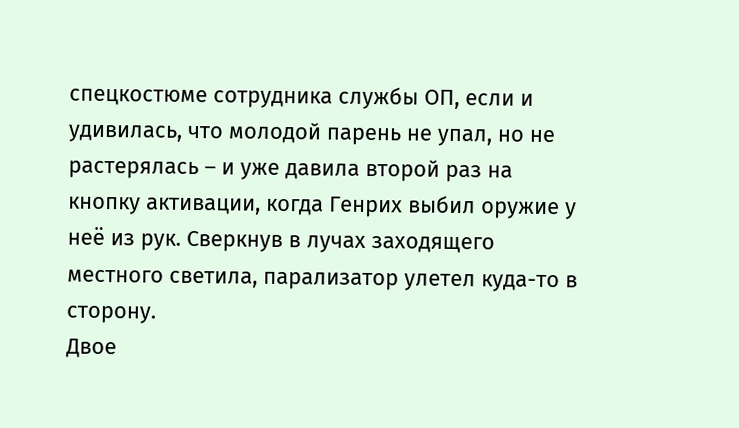спецкостюме сотрудника службы ОП, если и удивилась, что молодой парень не упал, но не растерялась – и уже давила второй раз на кнопку активации, когда Генрих выбил оружие у неё из рук. Сверкнув в лучах заходящего местного светила, парализатор улетел куда-то в сторону.
Двое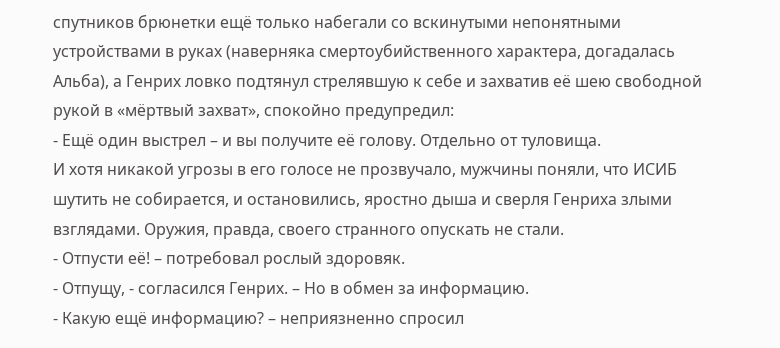спутников брюнетки ещё только набегали со вскинутыми непонятными устройствами в руках (наверняка смертоубийственного характера, догадалась Альба), а Генрих ловко подтянул стрелявшую к себе и захватив её шею свободной рукой в «мёртвый захват», спокойно предупредил:
- Ещё один выстрел – и вы получите её голову. Отдельно от туловища.
И хотя никакой угрозы в его голосе не прозвучало, мужчины поняли, что ИСИБ шутить не собирается, и остановились, яростно дыша и сверля Генриха злыми взглядами. Оружия, правда, своего странного опускать не стали.
- Отпусти её! – потребовал рослый здоровяк.
- Отпущу, - согласился Генрих. – Но в обмен за информацию.
- Какую ещё информацию? – неприязненно спросил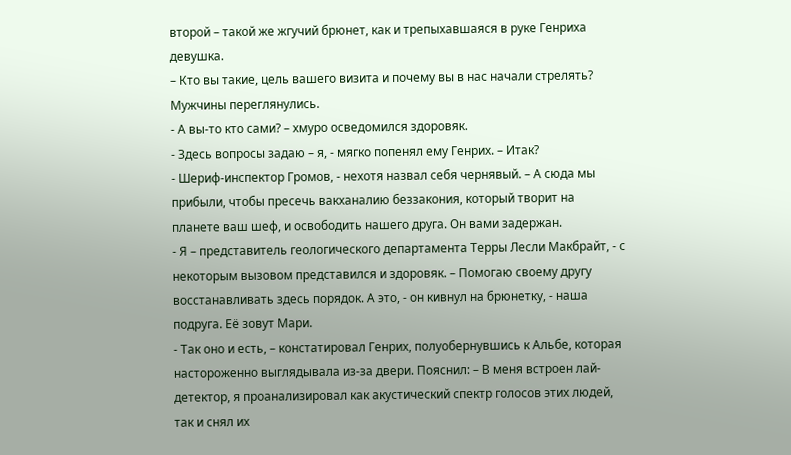второй – такой же жгучий брюнет, как и трепыхавшаяся в руке Генриха девушка.
– Кто вы такие, цель вашего визита и почему вы в нас начали стрелять?
Мужчины переглянулись.
- А вы-то кто сами? – хмуро осведомился здоровяк.
- Здесь вопросы задаю – я, - мягко попенял ему Генрих. – Итак?
- Шериф-инспектор Громов, - нехотя назвал себя чернявый. – А сюда мы прибыли, чтобы пресечь вакханалию беззакония, который творит на планете ваш шеф, и освободить нашего друга. Он вами задержан.
- Я – представитель геологического департамента Терры Лесли Макбрайт, - с некоторым вызовом представился и здоровяк. – Помогаю своему другу восстанавливать здесь порядок. А это, - он кивнул на брюнетку, - наша подруга. Её зовут Мари.
- Так оно и есть, – констатировал Генрих, полуобернувшись к Альбе, которая настороженно выглядывала из-за двери. Пояснил: – В меня встроен лай-детектор, я проанализировал как акустический спектр голосов этих людей, так и снял их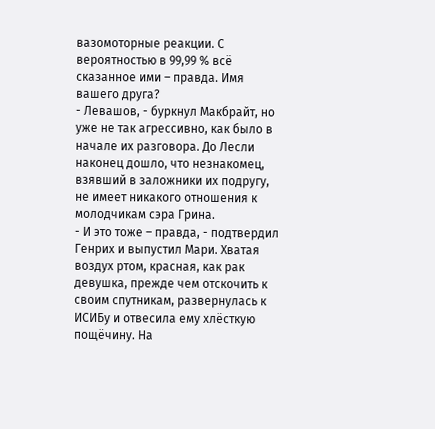вазомоторные реакции. С вероятностью в 99,99 % всё сказанное ими – правда. Имя вашего друга?
- Левашов, - буркнул Макбрайт, но уже не так агрессивно, как было в начале их разговора. До Лесли наконец дошло, что незнакомец, взявший в заложники их подругу, не имеет никакого отношения к молодчикам сэра Грина.
- И это тоже – правда, - подтвердил Генрих и выпустил Мари. Хватая воздух ртом, красная, как рак девушка, прежде чем отскочить к своим спутникам, развернулась к ИСИБу и отвесила ему хлёсткую пощёчину. На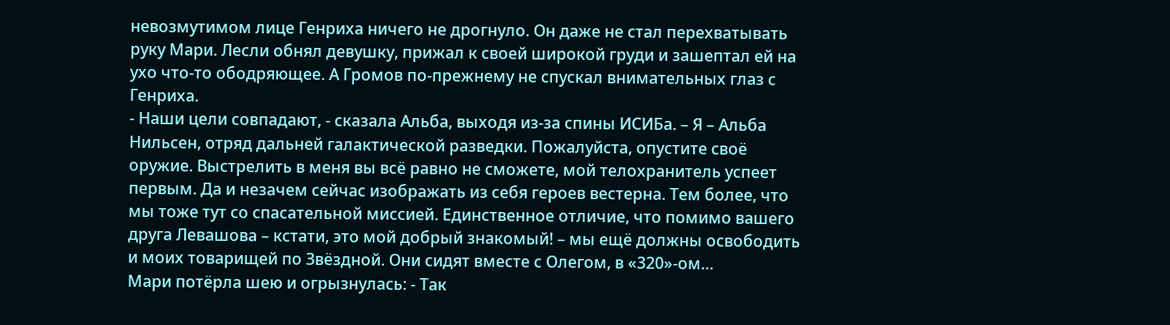невозмутимом лице Генриха ничего не дрогнуло. Он даже не стал перехватывать руку Мари. Лесли обнял девушку, прижал к своей широкой груди и зашептал ей на ухо что-то ободряющее. А Громов по-прежнему не спускал внимательных глаз с Генриха.
- Наши цели совпадают, - сказала Альба, выходя из-за спины ИСИБа. – Я – Альба Нильсен, отряд дальней галактической разведки. Пожалуйста, опустите своё оружие. Выстрелить в меня вы всё равно не сможете, мой телохранитель успеет первым. Да и незачем сейчас изображать из себя героев вестерна. Тем более, что мы тоже тут со спасательной миссией. Единственное отличие, что помимо вашего друга Левашова – кстати, это мой добрый знакомый! – мы ещё должны освободить и моих товарищей по Звёздной. Они сидят вместе с Олегом, в «320»-ом…
Мари потёрла шею и огрызнулась: - Так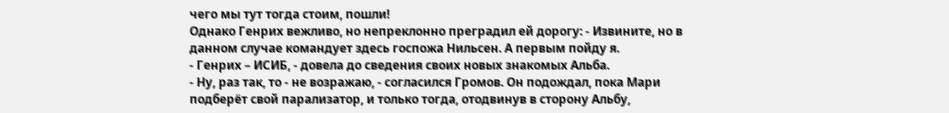чего мы тут тогда стоим, пошли!
Однако Генрих вежливо, но непреклонно преградил ей дорогу: - Извините, но в данном случае командует здесь госпожа Нильсен. А первым пойду я.
- Генрих – ИСИБ, - довела до сведения своих новых знакомых Альба.
- Ну, раз так, то - не возражаю, - согласился Громов. Он подождал, пока Мари подберёт свой парализатор, и только тогда, отодвинув в сторону Альбу,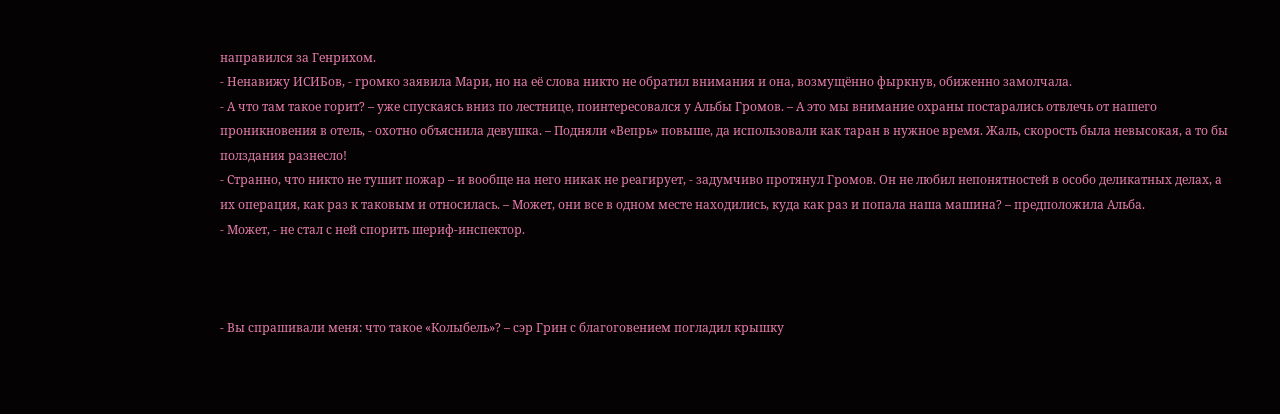направился за Генрихом.
- Ненавижу ИСИБов, - громко заявила Мари, но на её слова никто не обратил внимания и она, возмущённо фыркнув, обиженно замолчала.
- А что там такое горит? – уже спускаясь вниз по лестнице, поинтересовался у Альбы Громов. – А это мы внимание охраны постарались отвлечь от нашего проникновения в отель, - охотно объяснила девушка. – Подняли «Вепрь» повыше, да использовали как таран в нужное время. Жаль, скорость была невысокая, а то бы полздания разнесло!
- Странно, что никто не тушит пожар – и вообще на него никак не реагирует, - задумчиво протянул Громов. Он не любил непонятностей в особо деликатных делах, а их операция, как раз к таковым и относилась. – Может, они все в одном месте находились, куда как раз и попала наша машина? – предположила Альба.
- Может, - не стал с ней спорить шериф-инспектор.



- Вы спрашивали меня: что такое «Колыбель»? – сэр Грин с благоговением погладил крышку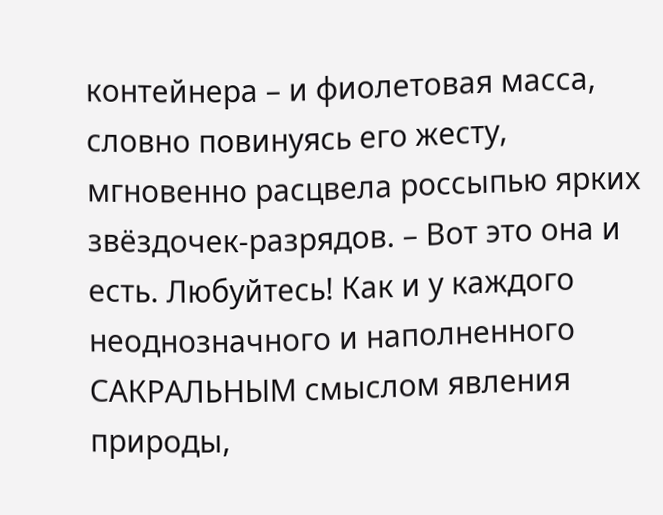контейнера – и фиолетовая масса, словно повинуясь его жесту, мгновенно расцвела россыпью ярких звёздочек-разрядов. – Вот это она и есть. Любуйтесь! Как и у каждого неоднозначного и наполненного САКРАЛЬНЫМ смыслом явления природы,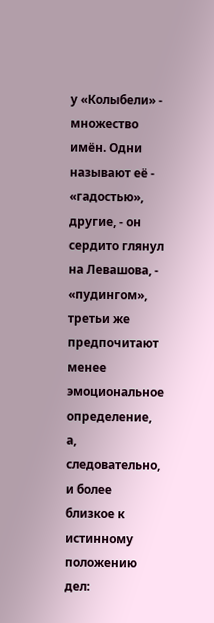у «Колыбели» - множество имён. Одни называют её - «гадостью», другие, - он сердито глянул на Левашова, - «пудингом», третьи же предпочитают менее эмоциональное определение, а, следовательно, и более близкое к истинному положению дел: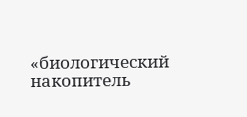«биологический накопитель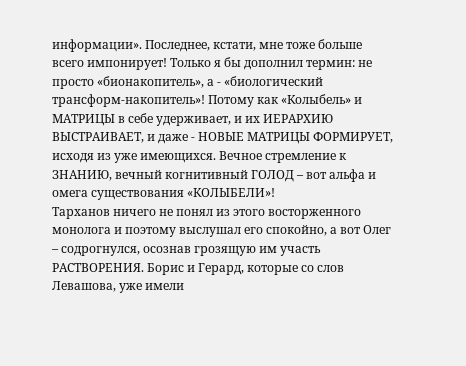информации». Последнее, кстати, мне тоже больше всего импонирует! Только я бы дополнил термин: не просто «бионакопитель», а - «биологический трансформ-накопитель»! Потому как «Колыбель» и МАТРИЦЫ в себе удерживает, и их ИЕРАРХИЮ ВЫСТРАИВАЕТ, и даже - НОВЫЕ МАТРИЦЫ ФОРМИРУЕТ, исходя из уже имеющихся. Вечное стремление к ЗНАНИЮ, вечный когнитивный ГОЛОД – вот альфа и омега существования «КОЛЫБЕЛИ»!
Тарханов ничего не понял из этого восторженного монолога и поэтому выслушал его спокойно, а вот Олег – содрогнулся, осознав грозящую им участь РАСТВОРЕНИЯ. Борис и Герард, которые со слов Левашова, уже имели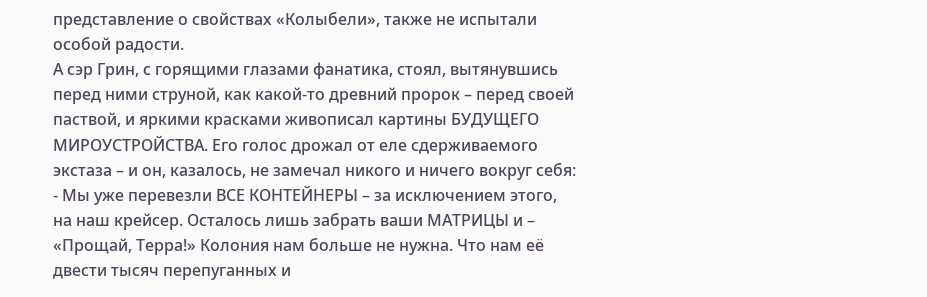представление о свойствах «Колыбели», также не испытали особой радости.
А сэр Грин, с горящими глазами фанатика, стоял, вытянувшись перед ними струной, как какой-то древний пророк – перед своей паствой, и яркими красками живописал картины БУДУЩЕГО МИРОУСТРОЙСТВА. Его голос дрожал от еле сдерживаемого экстаза – и он, казалось, не замечал никого и ничего вокруг себя:
- Мы уже перевезли ВСЕ КОНТЕЙНЕРЫ – за исключением этого, на наш крейсер. Осталось лишь забрать ваши МАТРИЦЫ и – «Прощай, Терра!» Колония нам больше не нужна. Что нам её двести тысяч перепуганных и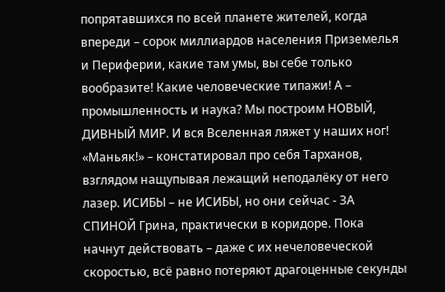попрятавшихся по всей планете жителей, когда впереди – сорок миллиардов населения Приземелья и Периферии, какие там умы, вы себе только вообразите! Какие человеческие типажи! А – промышленность и наука? Мы построим НОВЫЙ, ДИВНЫЙ МИР. И вся Вселенная ляжет у наших ног!
«Маньяк!» – констатировал про себя Тарханов, взглядом нащупывая лежащий неподалёку от него лазер. ИСИБЫ – не ИСИБЫ, но они сейчас - ЗА СПИНОЙ Грина, практически в коридоре. Пока начнут действовать – даже с их нечеловеческой скоростью, всё равно потеряют драгоценные секунды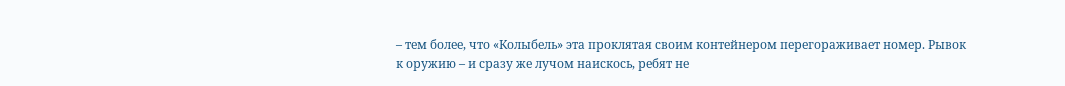– тем более, что «Колыбель» эта проклятая своим контейнером перегораживает номер. Рывок к оружию – и сразу же лучом наискось, ребят не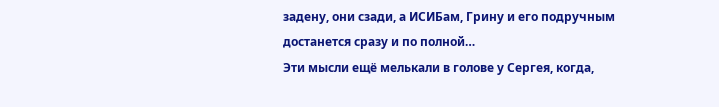задену, они сзади, а ИСИБам, Грину и его подручным достанется сразу и по полной…
Эти мысли ещё мелькали в голове у Сергея, когда,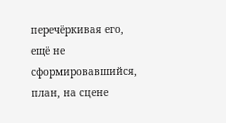перечёркивая его, ещё не сформировавшийся, план, на сцене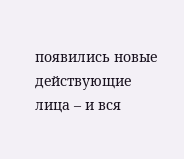появились новые действующие лица – и вся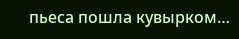пьеса пошла кувырком…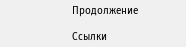Продолжение

Ссылки